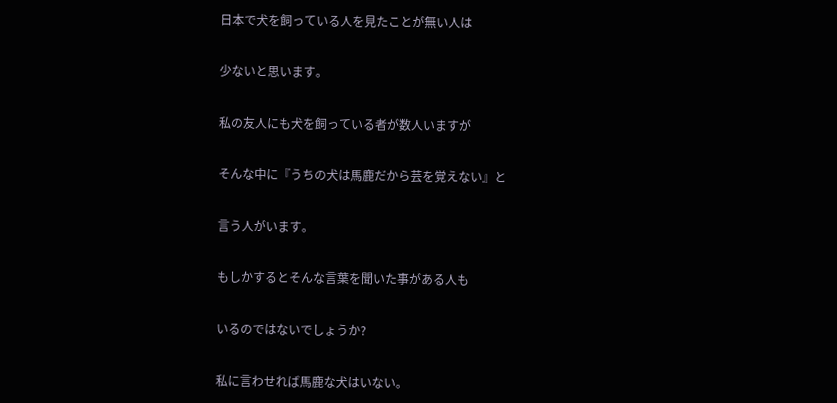日本で犬を飼っている人を見たことが無い人は


少ないと思います。


私の友人にも犬を飼っている者が数人いますが


そんな中に『うちの犬は馬鹿だから芸を覚えない』と


言う人がいます。


もしかするとそんな言葉を聞いた事がある人も


いるのではないでしょうか?


私に言わせれば馬鹿な犬はいない。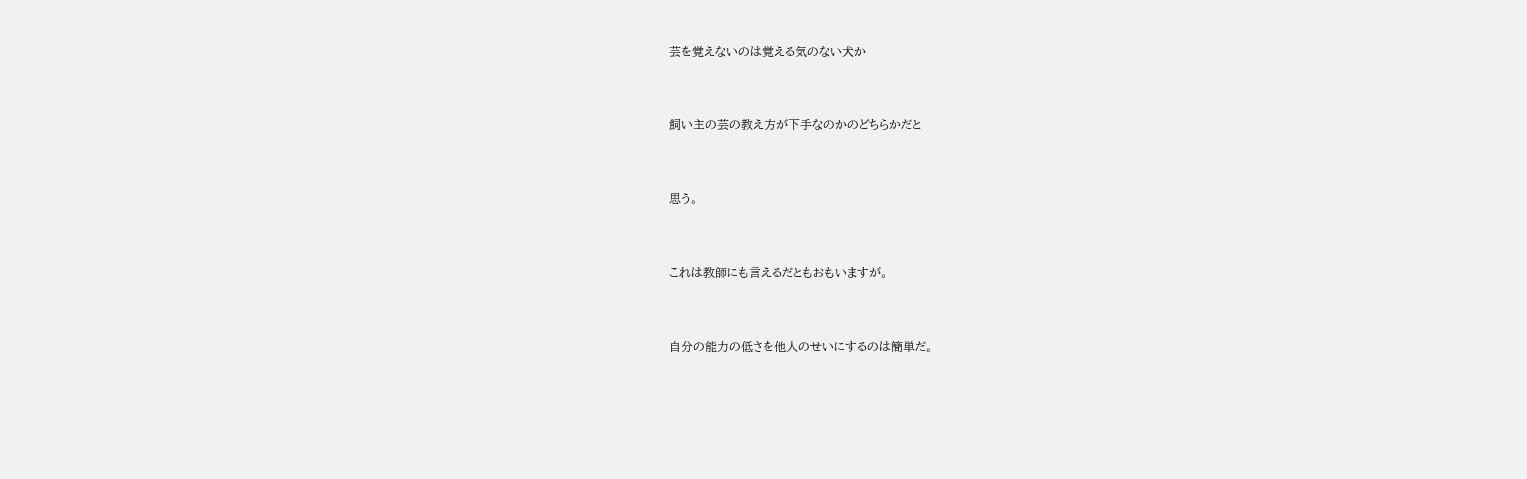芸を覚えないのは覚える気のない犬か


飼い主の芸の教え方が下手なのかのどちらかだと


思う。


これは教師にも言えるだともおもいますが。


自分の能力の低さを他人のせいにするのは簡単だ。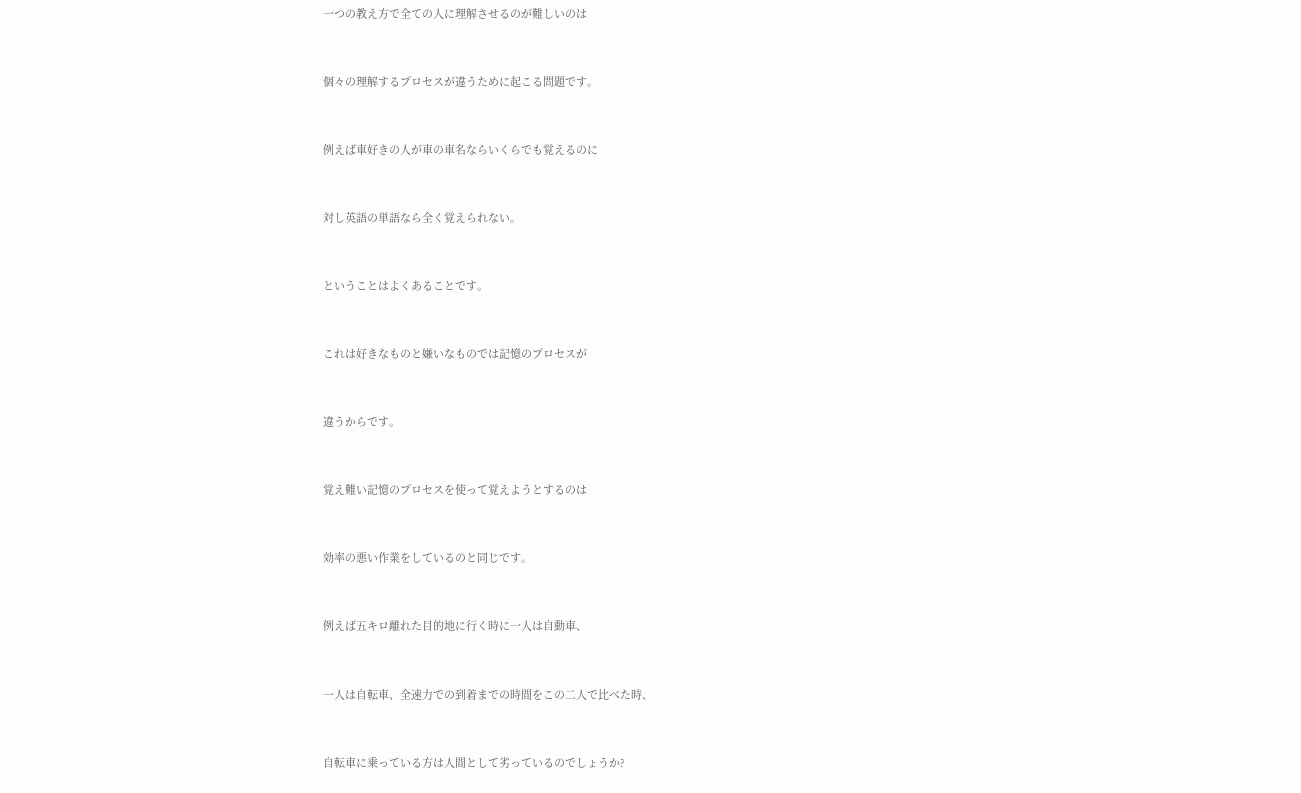一つの教え方で全ての人に理解させるのが難しいのは


個々の理解するプロセスが違うために起こる問題です。


例えば車好きの人が車の車名ならいくらでも覚えるのに


対し英語の単語なら全く覚えられない。


ということはよくあることです。


これは好きなものと嫌いなものでは記憶のプロセスが


違うからです。


覚え難い記憶のプロセスを使って覚えようとするのは


効率の悪い作業をしているのと同じです。


例えば五キロ離れた目的地に行く時に一人は自動車、


一人は自転車、全速力での到着までの時間をこの二人で比べた時、


自転車に乗っている方は人間として劣っているのでしょうか?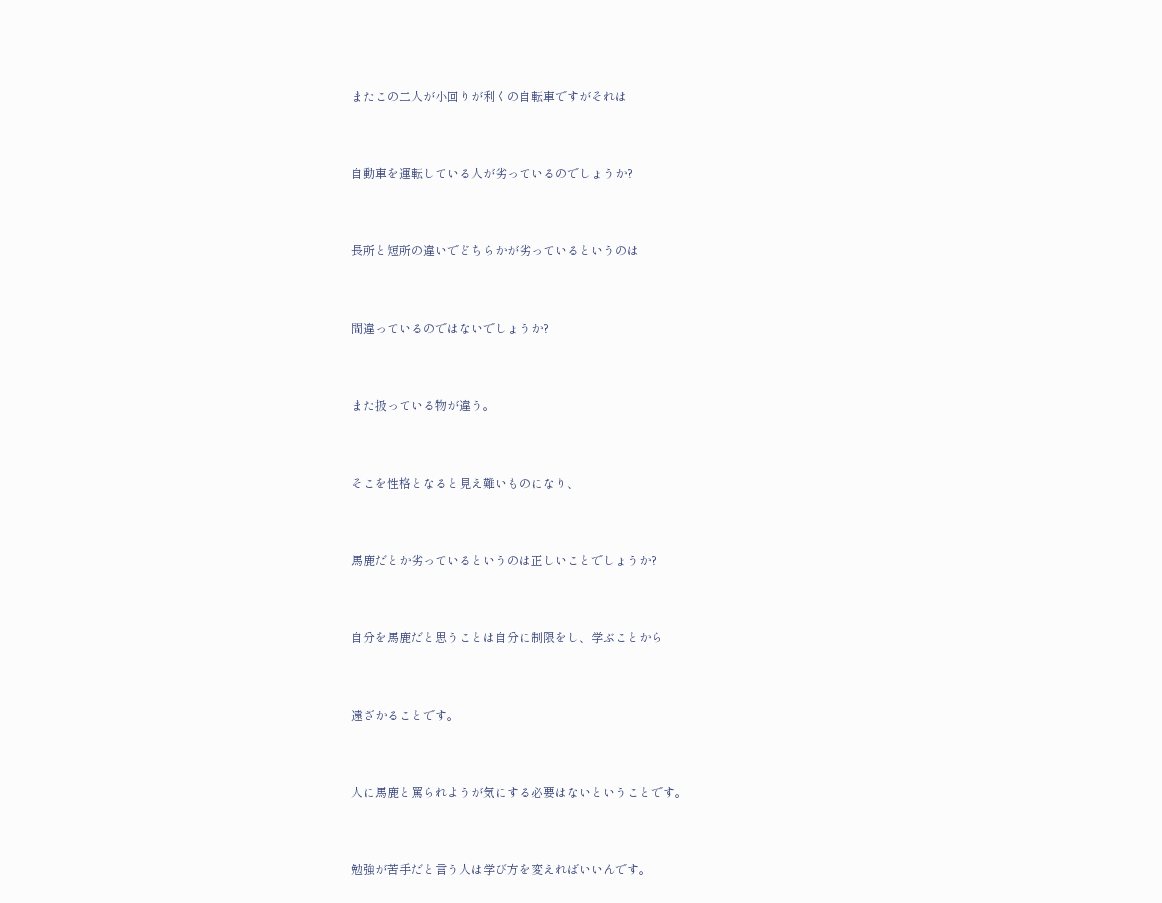またこの二人が小回りが利くの自転車ですがそれは


自動車を運転している人が劣っているのでしょうか?


長所と短所の違いでどちらかが劣っているというのは


間違っているのではないでしょうか?


また扱っている物が違う。


そこを性格となると見え難いものになり、


馬鹿だとか劣っているというのは正しいことでしょうか?


自分を馬鹿だと思うことは自分に制限をし、学ぶことから


遠ざかることです。


人に馬鹿と罵られようが気にする必要はないということです。


勉強が苦手だと言う人は学び方を変えればいいんです。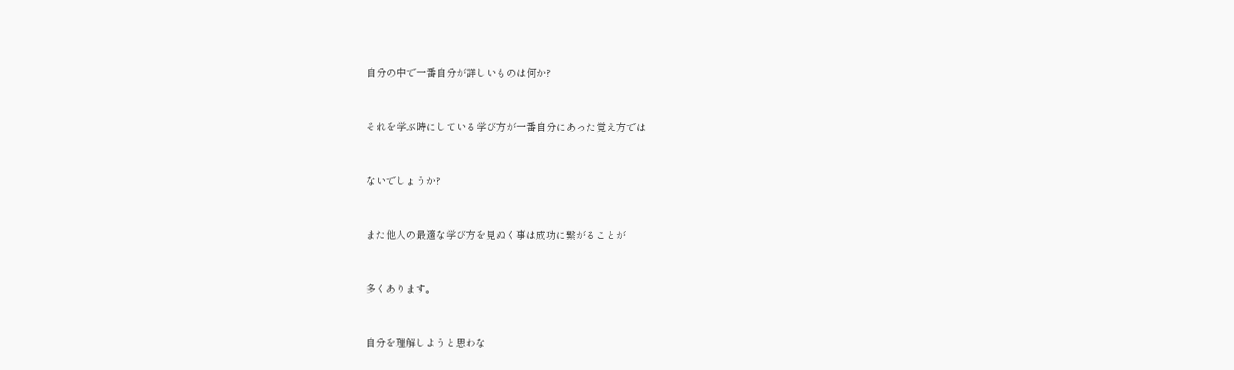自分の中で一番自分が詳しいものは何か?


それを学ぶ時にしている学び方が一番自分にあった覚え方では


ないでしょうか?


また他人の最適な学び方を見ぬく事は成功に繋がることが


多くあります。


自分を理解しようと思わな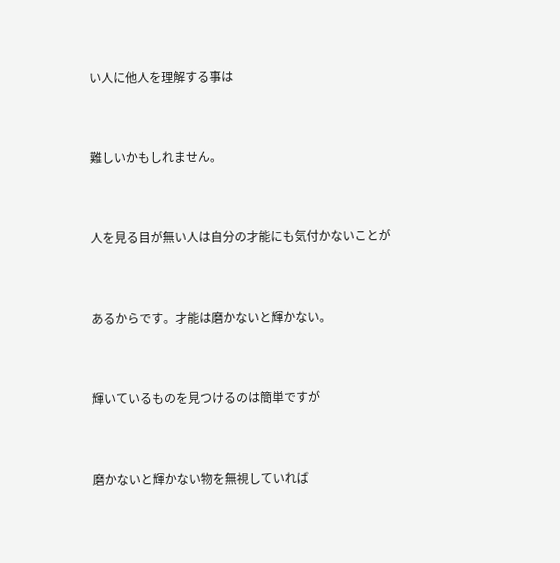い人に他人を理解する事は


難しいかもしれません。


人を見る目が無い人は自分の才能にも気付かないことが


あるからです。才能は磨かないと輝かない。


輝いているものを見つけるのは簡単ですが


磨かないと輝かない物を無視していれば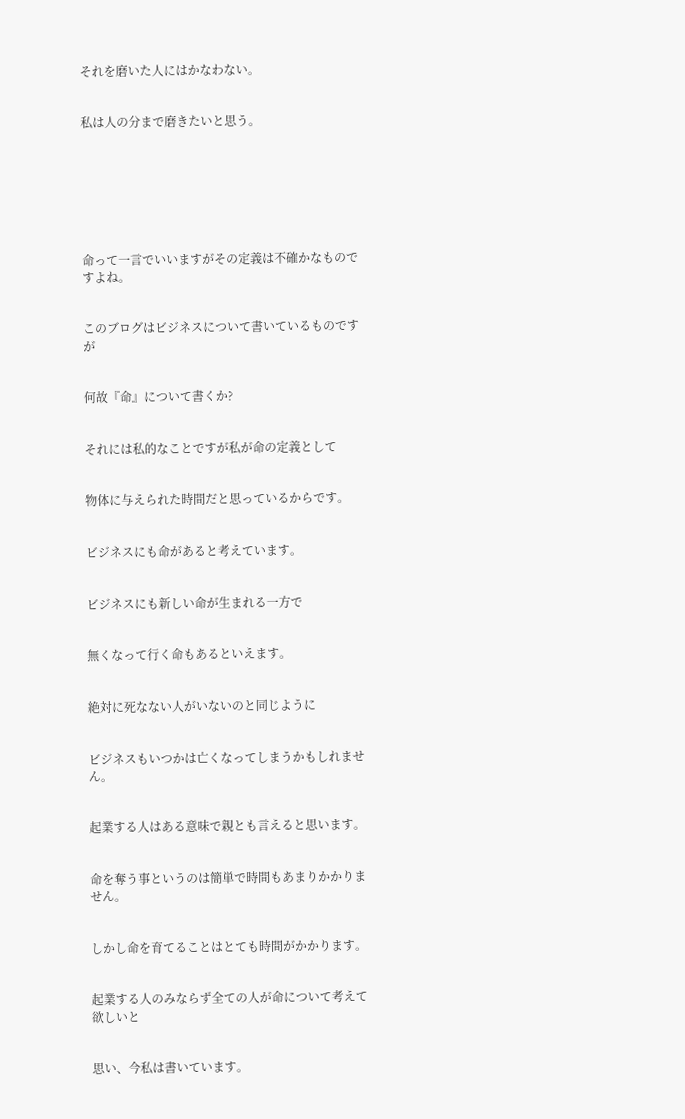それを磨いた人にはかなわない。


私は人の分まで磨きたいと思う。







命って一言でいいますがその定義は不確かなものですよね。


このブログはビジネスについて書いているものですが


何故『命』について書くか?


それには私的なことですが私が命の定義として


物体に与えられた時間だと思っているからです。


ビジネスにも命があると考えています。


ビジネスにも新しい命が生まれる一方で


無くなって行く命もあるといえます。


絶対に死なない人がいないのと同じように


ビジネスもいつかは亡くなってしまうかもしれません。


起業する人はある意味で親とも言えると思います。


命を奪う事というのは簡単で時間もあまりかかりません。


しかし命を育てることはとても時間がかかります。


起業する人のみならず全ての人が命について考えて欲しいと


思い、今私は書いています。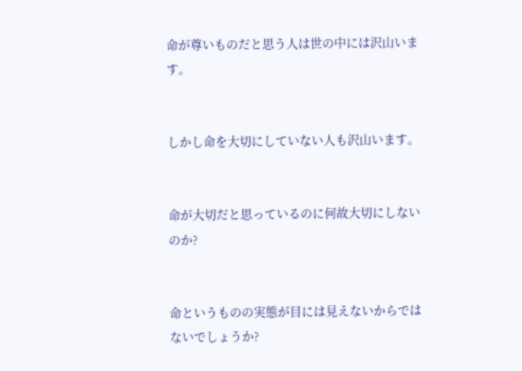命が尊いものだと思う人は世の中には沢山います。


しかし命を大切にしていない人も沢山います。


命が大切だと思っているのに何故大切にしないのか?


命というものの実態が目には見えないからではないでしょうか?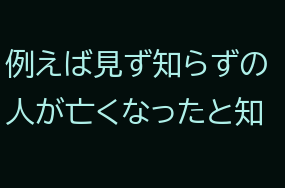例えば見ず知らずの人が亡くなったと知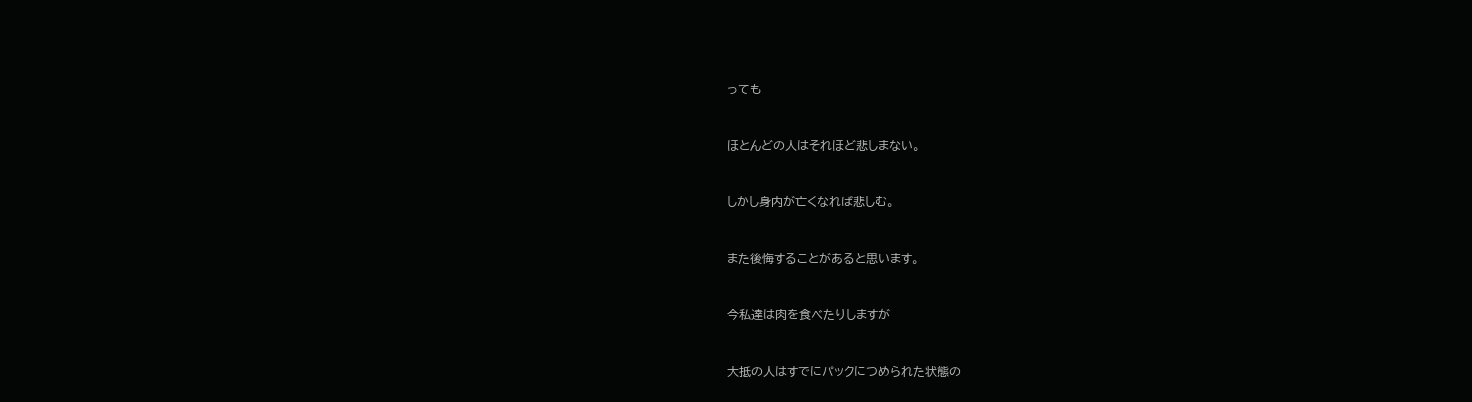っても


ほとんどの人はそれほど悲しまない。


しかし身内が亡くなれば悲しむ。


また後悔することがあると思います。


今私達は肉を食べたりしますが


大抵の人はすでにパックにつめられた状態の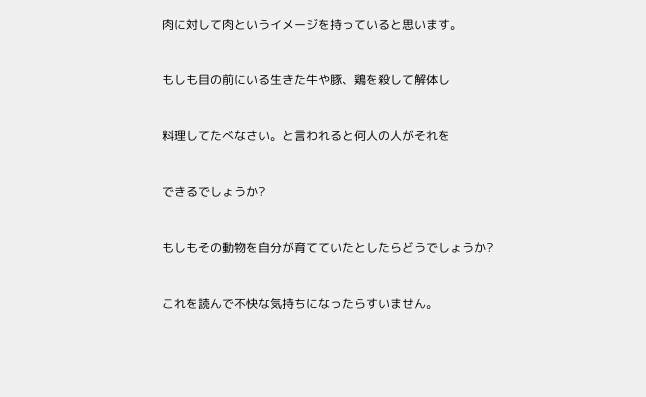肉に対して肉というイメージを持っていると思います。


もしも目の前にいる生きた牛や豚、鶏を殺して解体し


料理してたべなさい。と言われると何人の人がそれを


できるでしょうか?


もしもその動物を自分が育てていたとしたらどうでしょうか?


これを読んで不快な気持ちになったらすいません。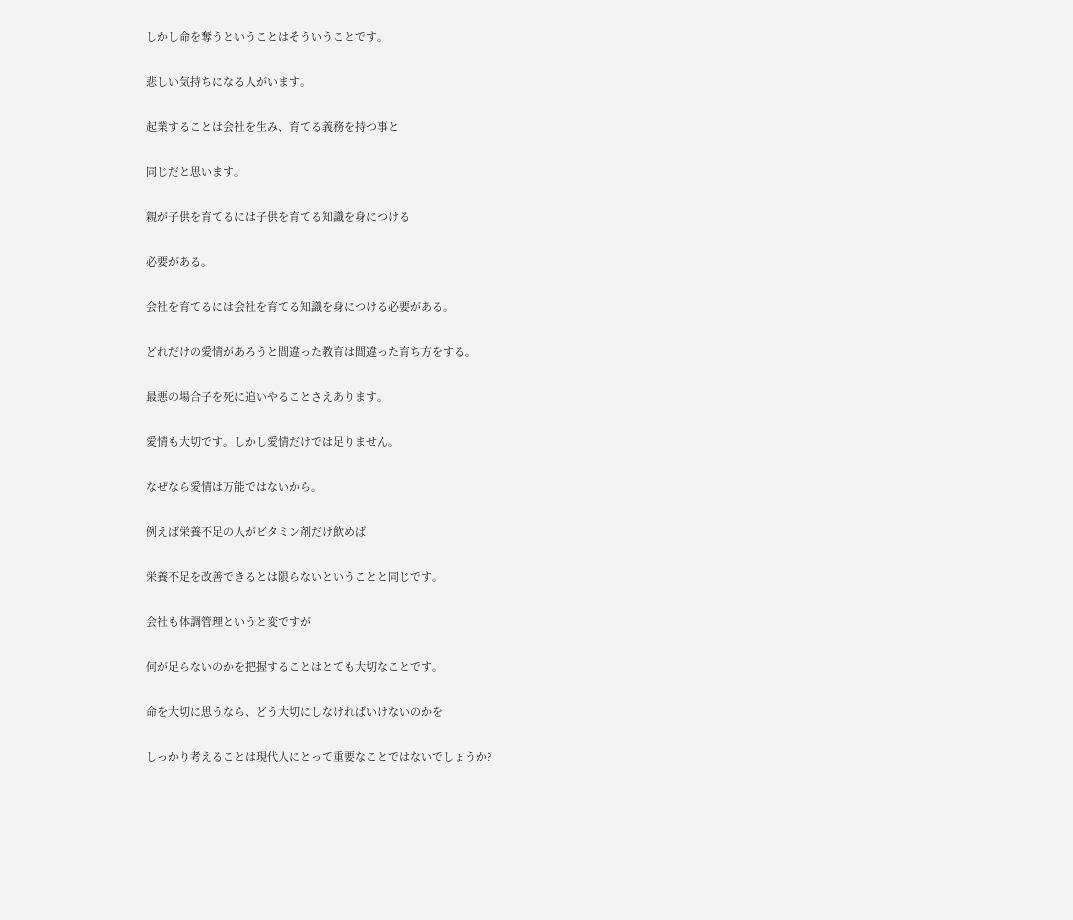しかし命を奪うということはそういうことです。


悲しい気持ちになる人がいます。


起業することは会社を生み、育てる義務を持つ事と


同じだと思います。


親が子供を育てるには子供を育てる知識を身につける


必要がある。


会社を育てるには会社を育てる知識を身につける必要がある。


どれだけの愛情があろうと間違った教育は間違った育ち方をする。


最悪の場合子を死に追いやることさえあります。


愛情も大切です。しかし愛情だけでは足りません。


なぜなら愛情は万能ではないから。


例えば栄養不足の人がビタミン剤だけ飲めば


栄養不足を改善できるとは限らないということと同じです。


会社も体調管理というと変ですが


何が足らないのかを把握することはとても大切なことです。


命を大切に思うなら、どう大切にしなければいけないのかを


しっかり考えることは現代人にとって重要なことではないでしょうか?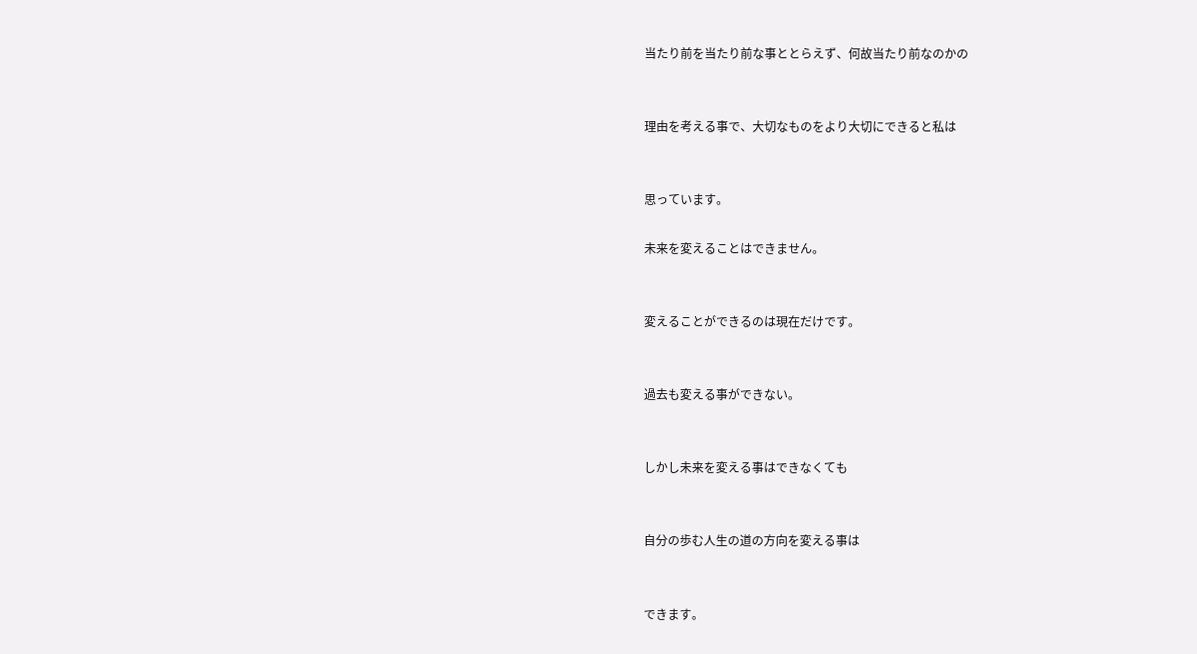当たり前を当たり前な事ととらえず、何故当たり前なのかの


理由を考える事で、大切なものをより大切にできると私は


思っています。

未来を変えることはできません。


変えることができるのは現在だけです。


過去も変える事ができない。


しかし未来を変える事はできなくても


自分の歩む人生の道の方向を変える事は


できます。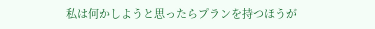私は何かしようと思ったらプランを持つほうが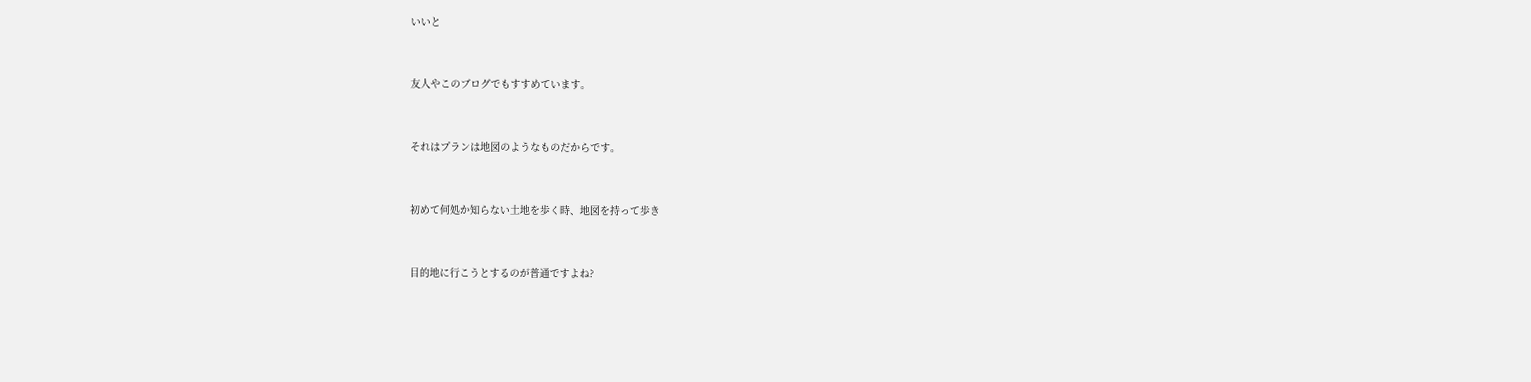いいと


友人やこのブログでもすすめています。


それはプランは地図のようなものだからです。


初めて何処か知らない土地を歩く時、地図を持って歩き


目的地に行こうとするのが普通ですよね?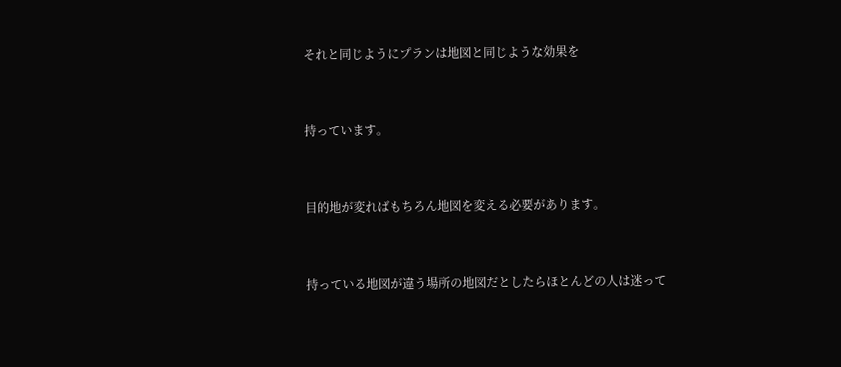それと同じようにプランは地図と同じような効果を


持っています。


目的地が変ればもちろん地図を変える必要があります。


持っている地図が違う場所の地図だとしたらほとんどの人は迷って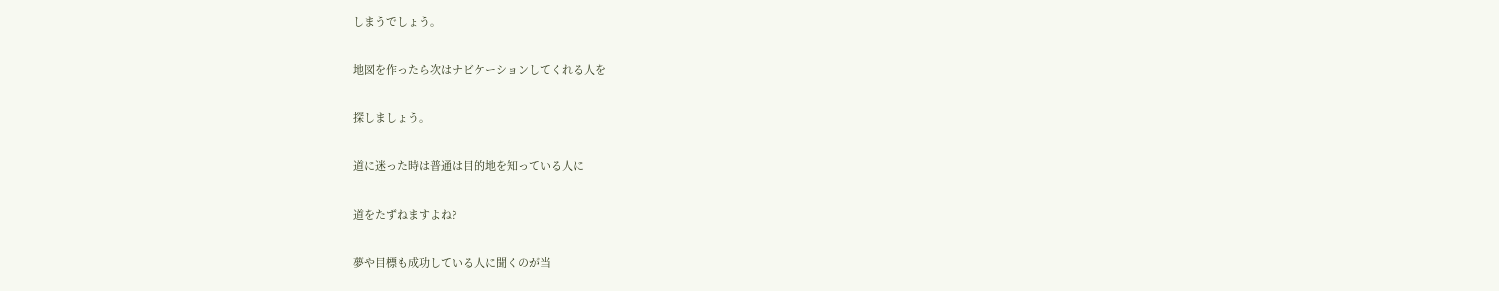しまうでしょう。


地図を作ったら次はナビケーションしてくれる人を


探しましょう。


道に迷った時は普通は目的地を知っている人に


道をたずねますよね?


夢や目標も成功している人に聞くのが当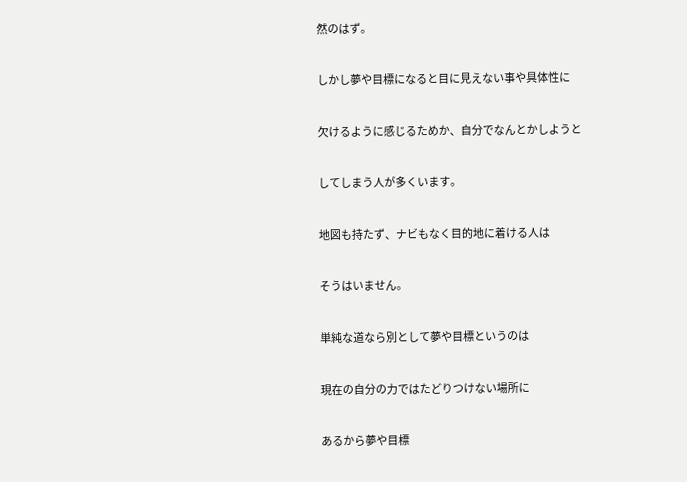然のはず。


しかし夢や目標になると目に見えない事や具体性に


欠けるように感じるためか、自分でなんとかしようと


してしまう人が多くいます。


地図も持たず、ナビもなく目的地に着ける人は


そうはいません。


単純な道なら別として夢や目標というのは


現在の自分の力ではたどりつけない場所に


あるから夢や目標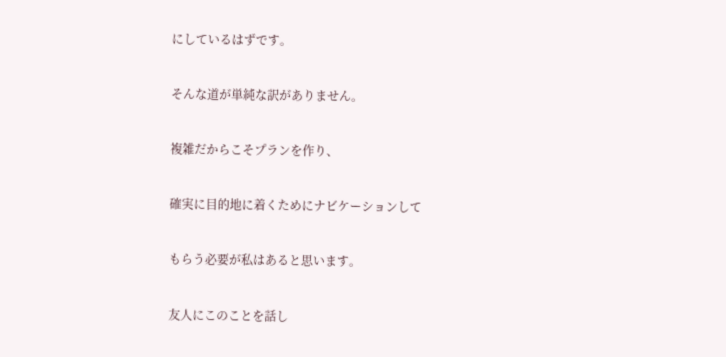にしているはずです。


そんな道が単純な訳がありません。


複雑だからこそプランを作り、


確実に目的地に着くためにナビケーションして


もらう必要が私はあると思います。


友人にこのことを話し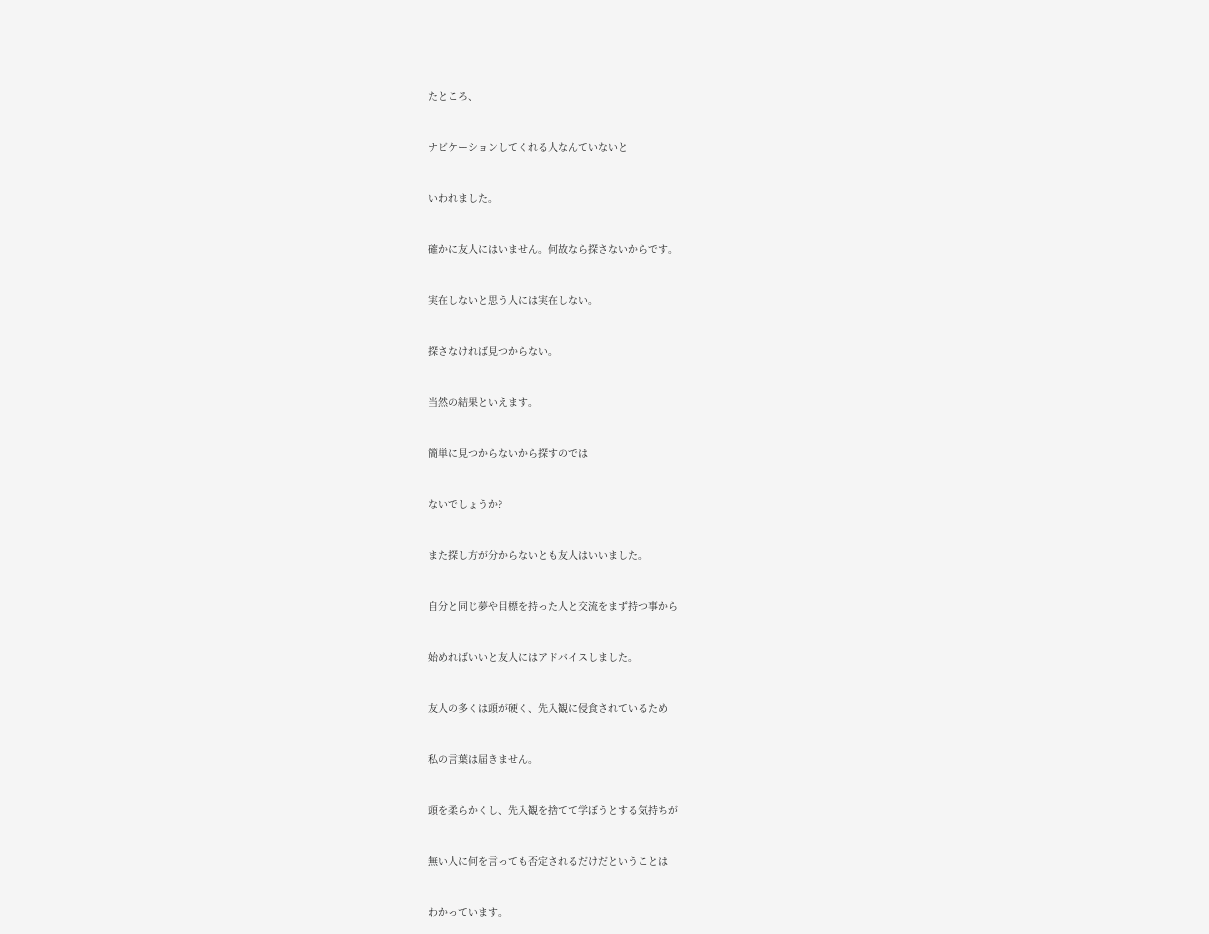たところ、


ナビケーションしてくれる人なんていないと


いわれました。


確かに友人にはいません。何故なら探さないからです。


実在しないと思う人には実在しない。


探さなければ見つからない。


当然の結果といえます。


簡単に見つからないから探すのでは


ないでしょうか?


また探し方が分からないとも友人はいいました。


自分と同じ夢や目標を持った人と交流をまず持つ事から


始めればいいと友人にはアドバイスしました。


友人の多くは頭が硬く、先入観に侵食されているため


私の言葉は届きません。


頭を柔らかくし、先入観を捨てて学ぼうとする気持ちが


無い人に何を言っても否定されるだけだということは


わかっています。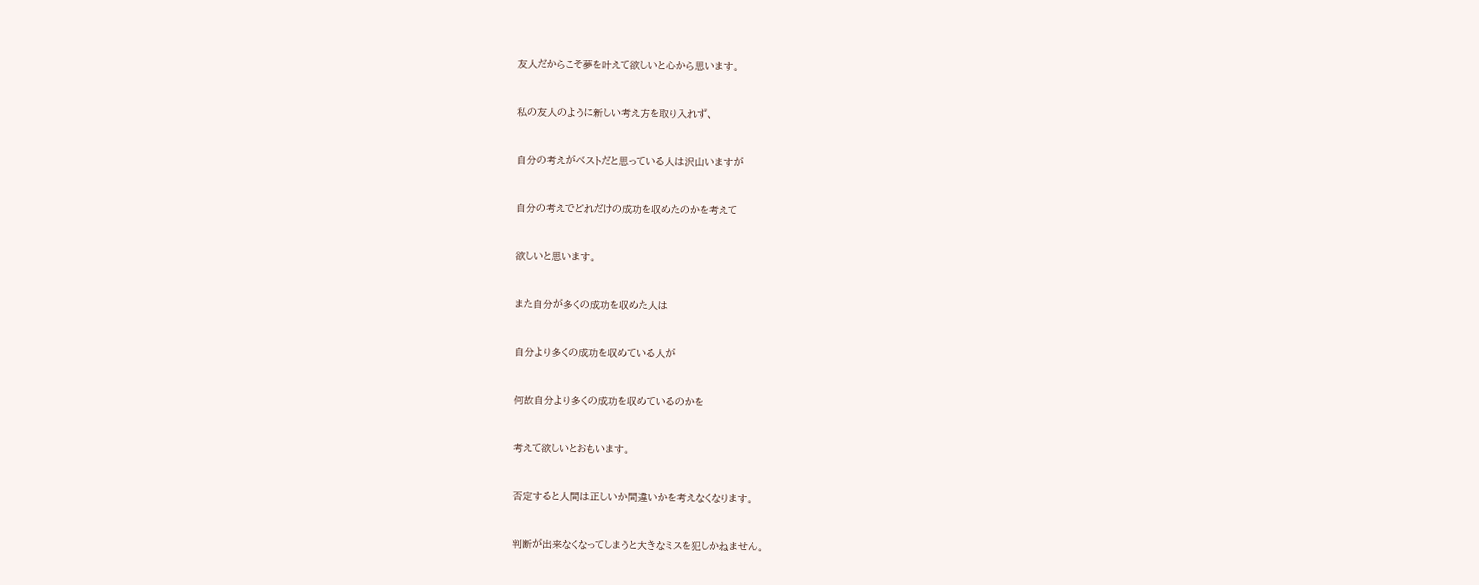友人だからこそ夢を叶えて欲しいと心から思います。


私の友人のように新しい考え方を取り入れず、


自分の考えがベストだと思っている人は沢山いますが


自分の考えでどれだけの成功を収めたのかを考えて


欲しいと思います。


また自分が多くの成功を収めた人は


自分より多くの成功を収めている人が


何故自分より多くの成功を収めているのかを


考えて欲しいとおもいます。


否定すると人間は正しいか間違いかを考えなくなります。


判断が出来なくなってしまうと大きなミスを犯しかねません。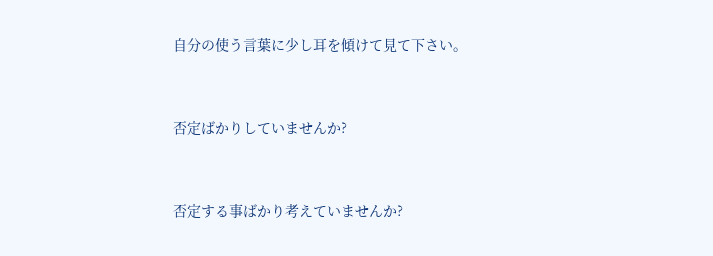自分の使う言葉に少し耳を傾けて見て下さい。


否定ばかりしていませんか?


否定する事ばかり考えていませんか?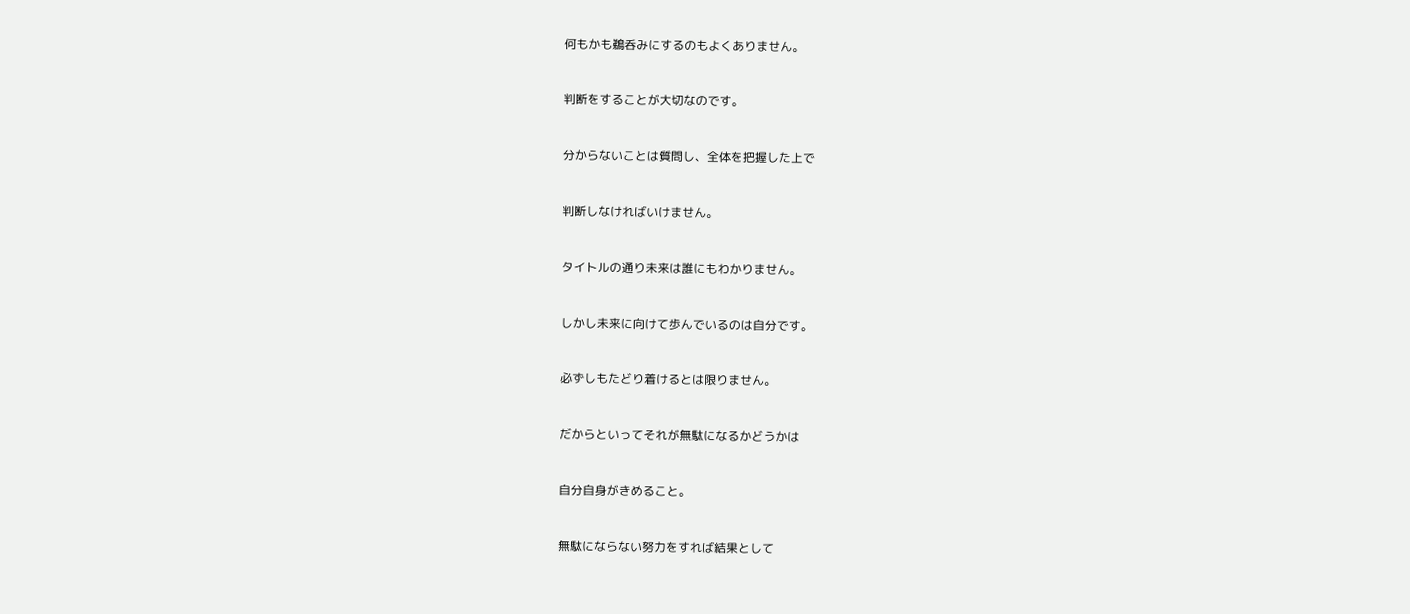何もかも鵜呑みにするのもよくありません。


判断をすることが大切なのです。


分からないことは質問し、全体を把握した上で


判断しなければいけません。


タイトルの通り未来は誰にもわかりません。


しかし未来に向けて歩んでいるのは自分です。


必ずしもたどり着けるとは限りません。


だからといってそれが無駄になるかどうかは


自分自身がきめること。


無駄にならない努力をすれば結果として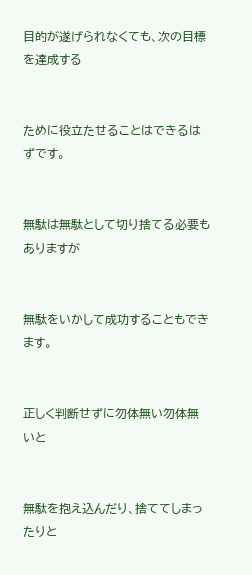目的が遂げられなくても、次の目標を達成する


ために役立たせることはできるはずです。


無駄は無駄として切り捨てる必要もありますが


無駄をいかして成功することもできます。


正しく判断せずに勿体無い勿体無いと


無駄を抱え込んだり、捨ててしまったりと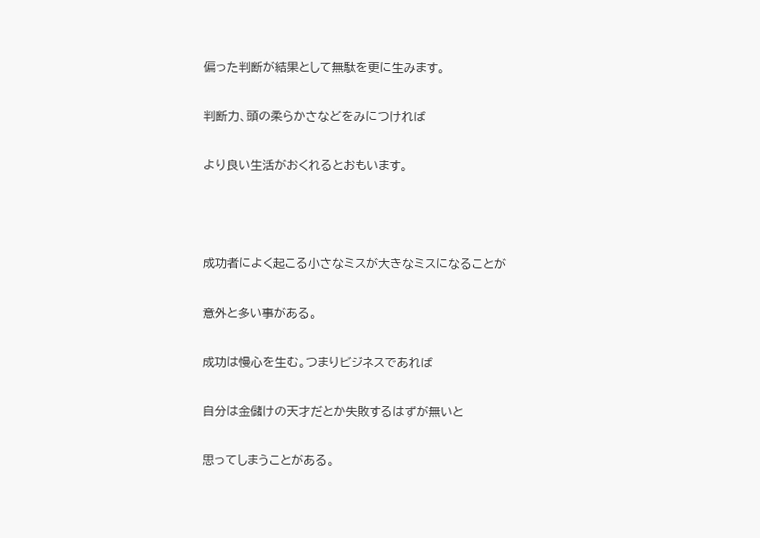偏った判断が結果として無駄を更に生みます。


判断力、頭の柔らかさなどをみにつければ


より良い生活がおくれるとおもいます。





成功者によく起こる小さなミスが大きなミスになることが


意外と多い事がある。


成功は慢心を生む。つまりビジネスであれば


自分は金儲けの天才だとか失敗するはずが無いと


思ってしまうことがある。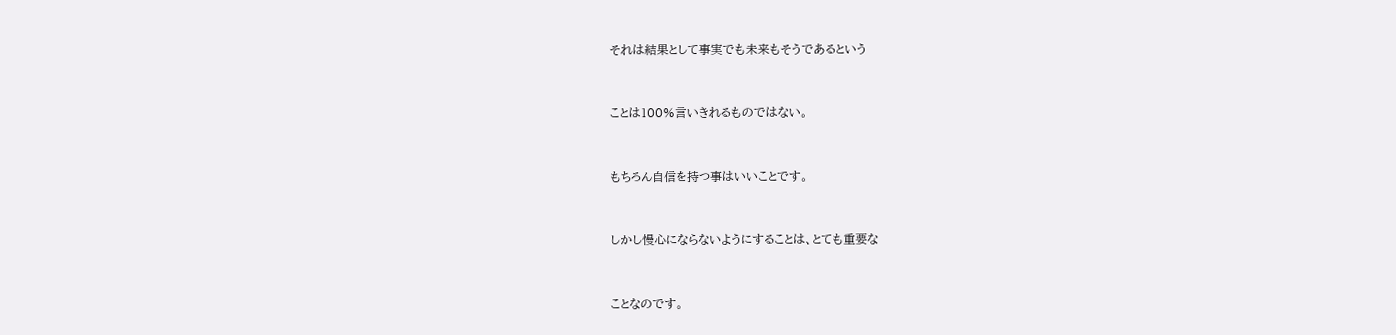それは結果として事実でも未来もそうであるという


ことは100%言いきれるものではない。


もちろん自信を持つ事はいいことです。


しかし慢心にならないようにすることは、とても重要な


ことなのです。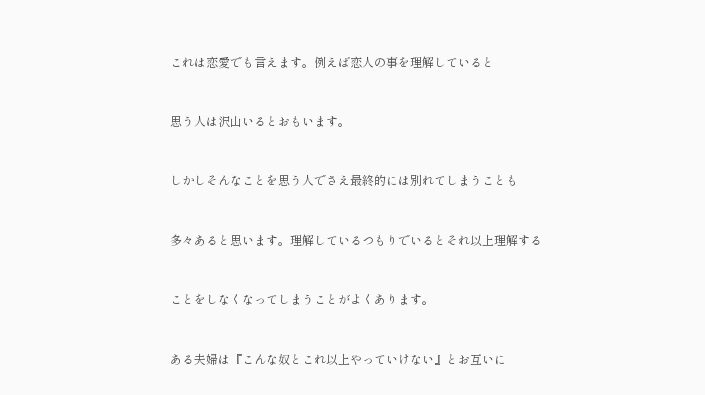これは恋愛でも言えます。例えば恋人の事を理解していると


思う人は沢山いるとおもいます。


しかしそんなことを思う人でさえ最終的には別れてしまうことも


多々あると思います。理解しているつもりでいるとそれ以上理解する


ことをしなくなってしまうことがよくあります。


ある夫婦は『こんな奴とこれ以上やっていけない』とお互いに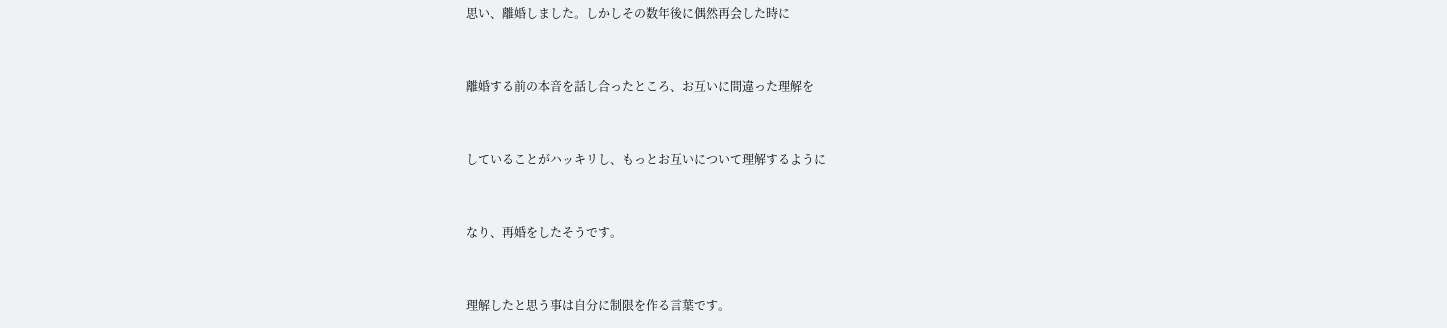思い、離婚しました。しかしその数年後に偶然再会した時に


離婚する前の本音を話し合ったところ、お互いに間違った理解を


していることがハッキリし、もっとお互いについて理解するように


なり、再婚をしたそうです。


理解したと思う事は自分に制限を作る言葉です。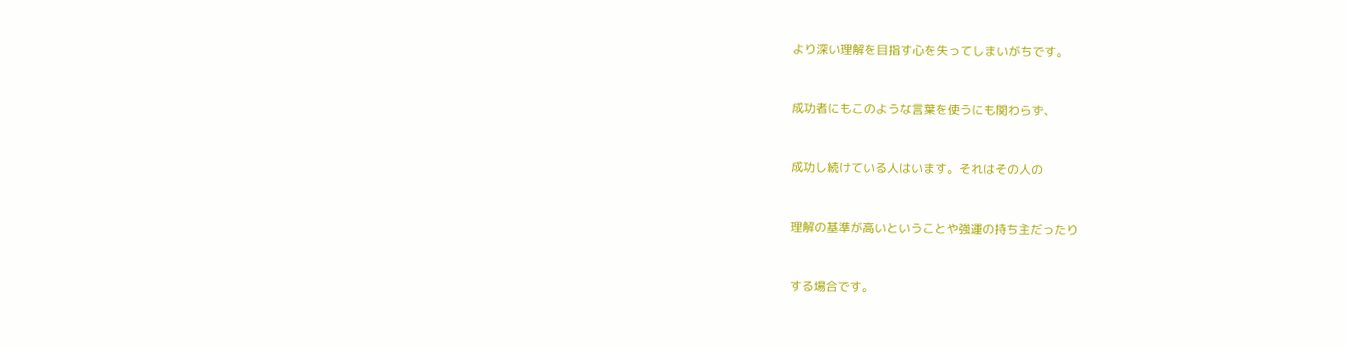より深い理解を目指す心を失ってしまいがちです。


成功者にもこのような言葉を使うにも関わらず、


成功し続けている人はいます。それはその人の


理解の基準が高いということや強運の持ち主だったり


する場合です。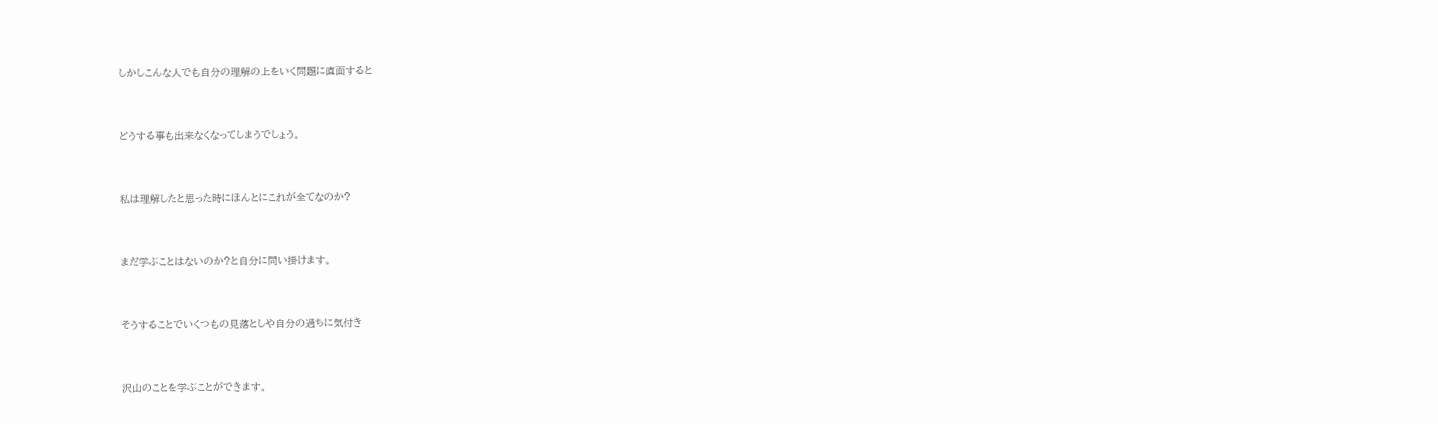しかしこんな人でも自分の理解の上をいく問題に直面すると


どうする事も出来なくなってしまうでしょう。


私は理解したと思った時にほんとにこれが全てなのか?


まだ学ぶことはないのか?と自分に問い掛けます。


そうすることでいくつもの見落としや自分の過ちに気付き


沢山のことを学ぶことができます。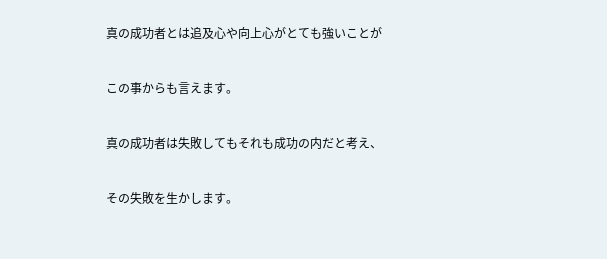真の成功者とは追及心や向上心がとても強いことが


この事からも言えます。


真の成功者は失敗してもそれも成功の内だと考え、


その失敗を生かします。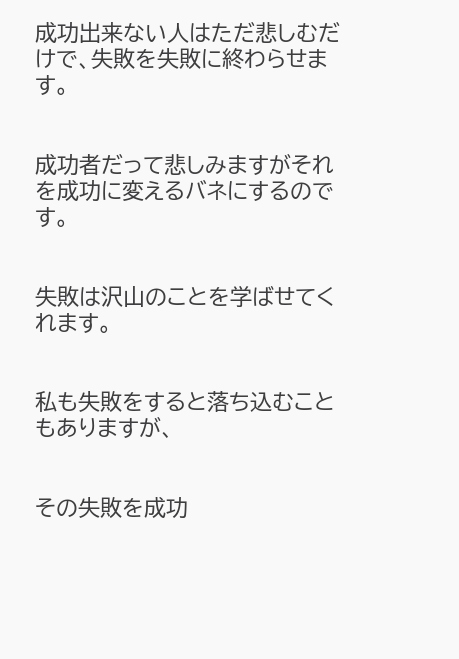成功出来ない人はただ悲しむだけで、失敗を失敗に終わらせます。


成功者だって悲しみますがそれを成功に変えるバネにするのです。


失敗は沢山のことを学ばせてくれます。


私も失敗をすると落ち込むこともありますが、


その失敗を成功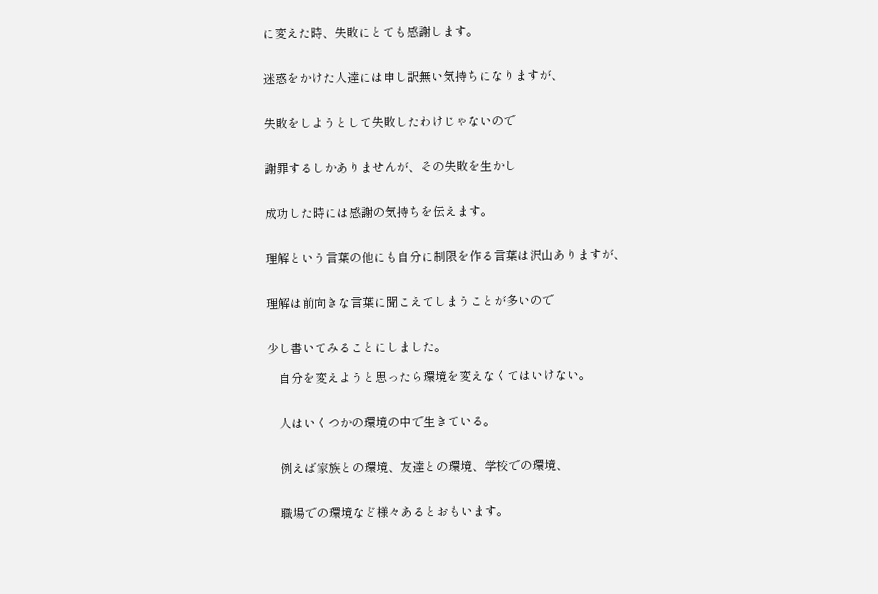に変えた時、失敗にとても感謝します。


迷惑をかけた人達には申し訳無い気持ちになりますが、


失敗をしようとして失敗したわけじゃないので


謝罪するしかありませんが、その失敗を生かし


成功した時には感謝の気持ちを伝えます。


理解という言葉の他にも自分に制限を作る言葉は沢山ありますが、


理解は前向きな言葉に聞こえてしまうことが多いので


少し書いてみることにしました。

    自分を変えようと思ったら環境を変えなくてはいけない。


    人はいくつかの環境の中で生きている。


    例えば家族との環境、友達との環境、学校での環境、


    職場での環境など様々あるとおもいます。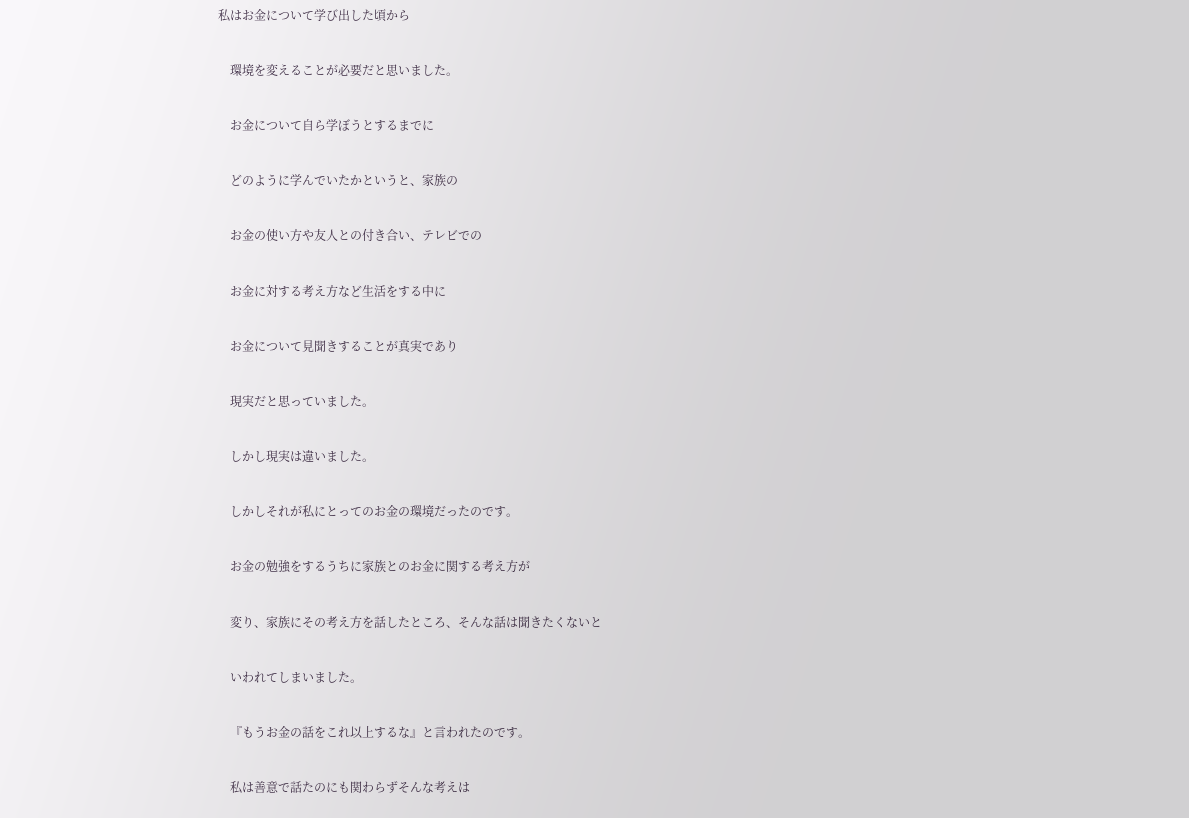私はお金について学び出した頃から


    環境を変えることが必要だと思いました。


    お金について自ら学ぼうとするまでに


    どのように学んでいたかというと、家族の


    お金の使い方や友人との付き合い、テレビでの


    お金に対する考え方など生活をする中に


    お金について見聞きすることが真実であり


    現実だと思っていました。


    しかし現実は違いました。


    しかしそれが私にとってのお金の環境だったのです。


    お金の勉強をするうちに家族とのお金に関する考え方が


    変り、家族にその考え方を話したところ、そんな話は聞きたくないと


    いわれてしまいました。


    『もうお金の話をこれ以上するな』と言われたのです。


    私は善意で話たのにも関わらずそんな考えは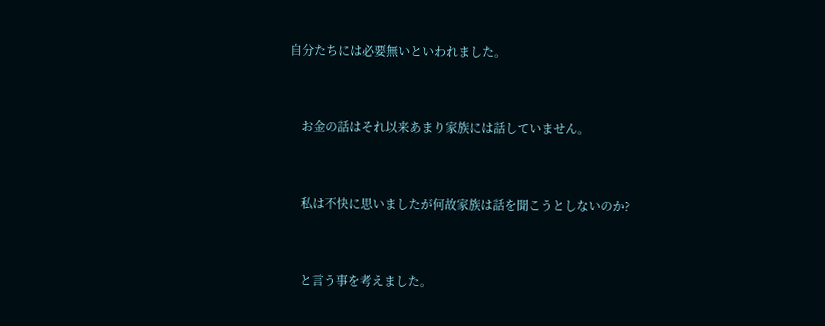自分たちには必要無いといわれました。


    お金の話はそれ以来あまり家族には話していません。


    私は不快に思いましたが何故家族は話を聞こうとしないのか?


    と言う事を考えました。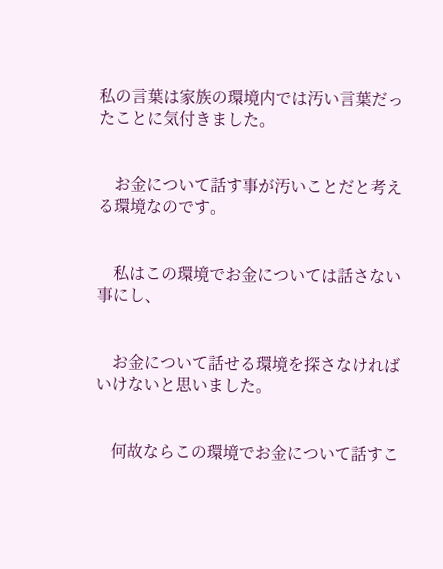私の言葉は家族の環境内では汚い言葉だったことに気付きました。


    お金について話す事が汚いことだと考える環境なのです。


    私はこの環境でお金については話さない事にし、


    お金について話せる環境を探さなければいけないと思いました。


    何故ならこの環境でお金について話すこ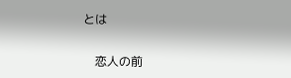とは


    恋人の前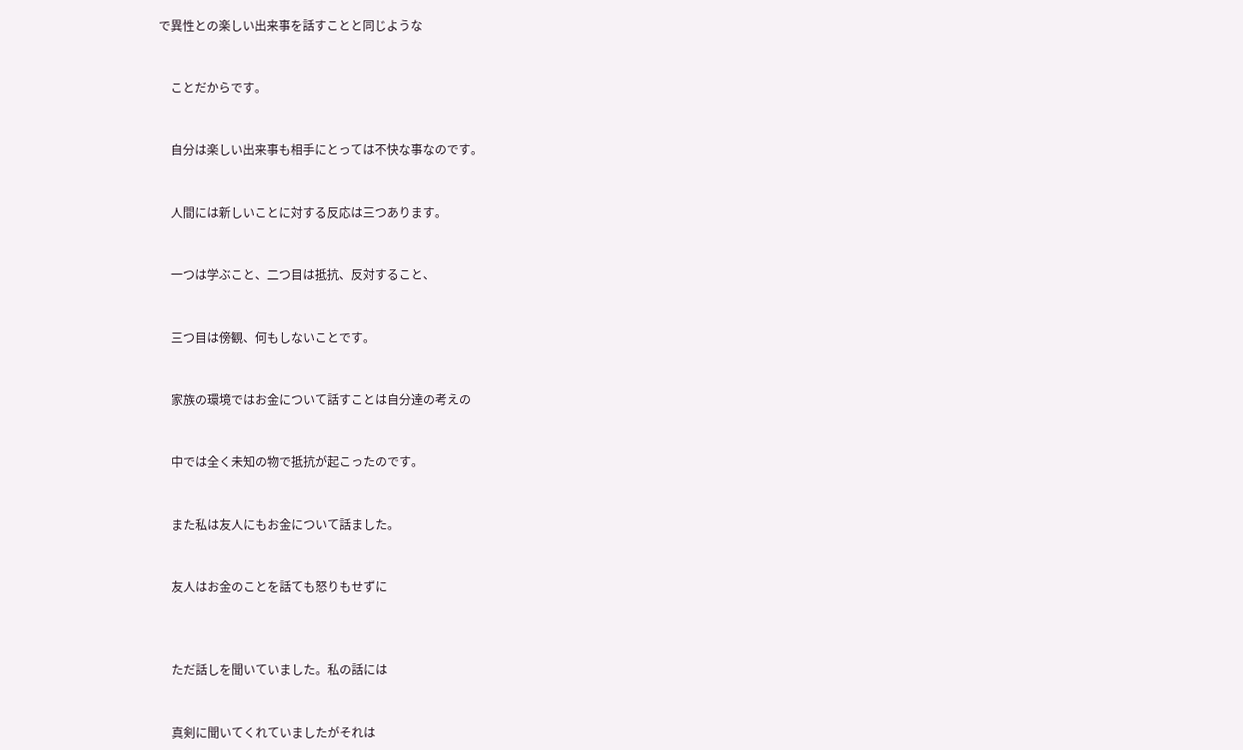で異性との楽しい出来事を話すことと同じような


    ことだからです。


    自分は楽しい出来事も相手にとっては不快な事なのです。


    人間には新しいことに対する反応は三つあります。


    一つは学ぶこと、二つ目は抵抗、反対すること、


    三つ目は傍観、何もしないことです。


    家族の環境ではお金について話すことは自分達の考えの


    中では全く未知の物で抵抗が起こったのです。


    また私は友人にもお金について話ました。


    友人はお金のことを話ても怒りもせずに



    ただ話しを聞いていました。私の話には


    真剣に聞いてくれていましたがそれは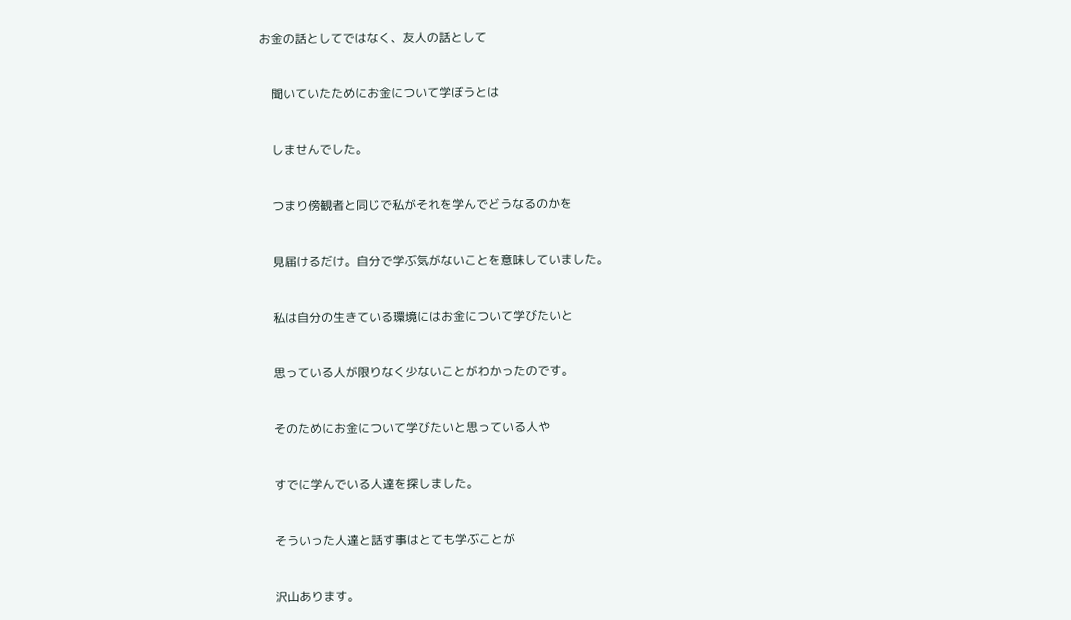お金の話としてではなく、友人の話として


    聞いていたためにお金について学ぼうとは


    しませんでした。


    つまり傍観者と同じで私がそれを学んでどうなるのかを


    見届けるだけ。自分で学ぶ気がないことを意味していました。


    私は自分の生きている環境にはお金について学びたいと


    思っている人が限りなく少ないことがわかったのです。


    そのためにお金について学びたいと思っている人や


    すでに学んでいる人達を探しました。


    そういった人達と話す事はとても学ぶことが


    沢山あります。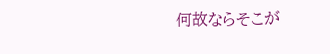何故ならそこが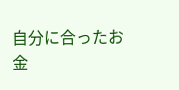自分に合ったお金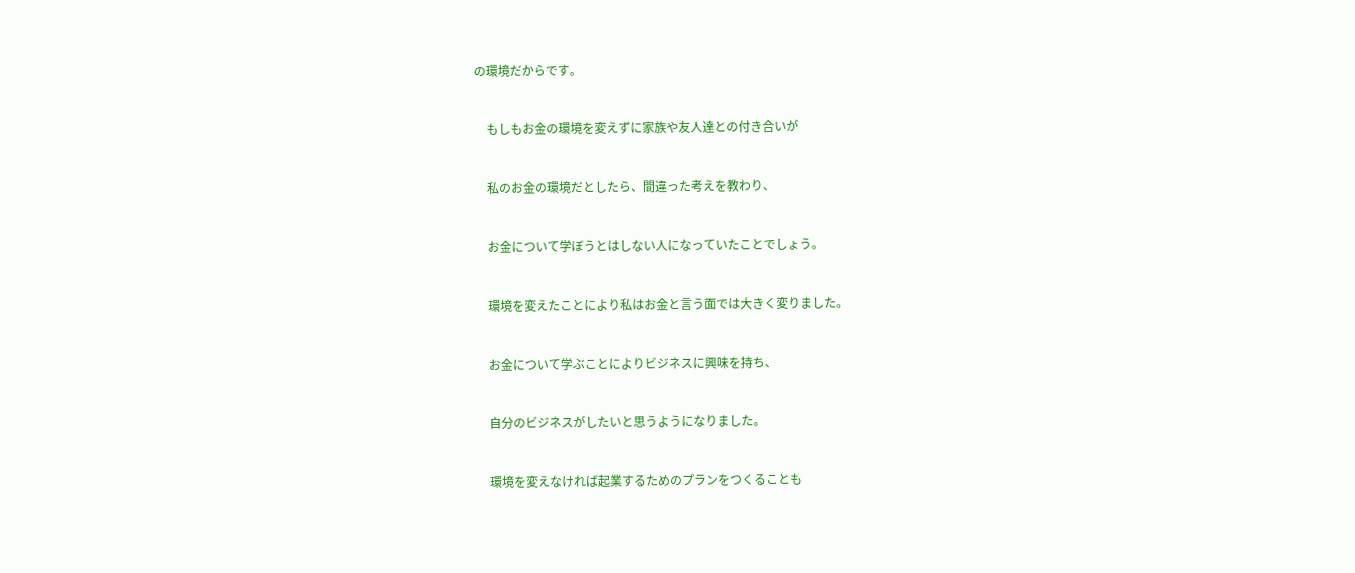の環境だからです。


    もしもお金の環境を変えずに家族や友人達との付き合いが


    私のお金の環境だとしたら、間違った考えを教わり、


    お金について学ぼうとはしない人になっていたことでしょう。


    環境を変えたことにより私はお金と言う面では大きく変りました。


    お金について学ぶことによりビジネスに興味を持ち、


    自分のビジネスがしたいと思うようになりました。


    環境を変えなければ起業するためのプランをつくることも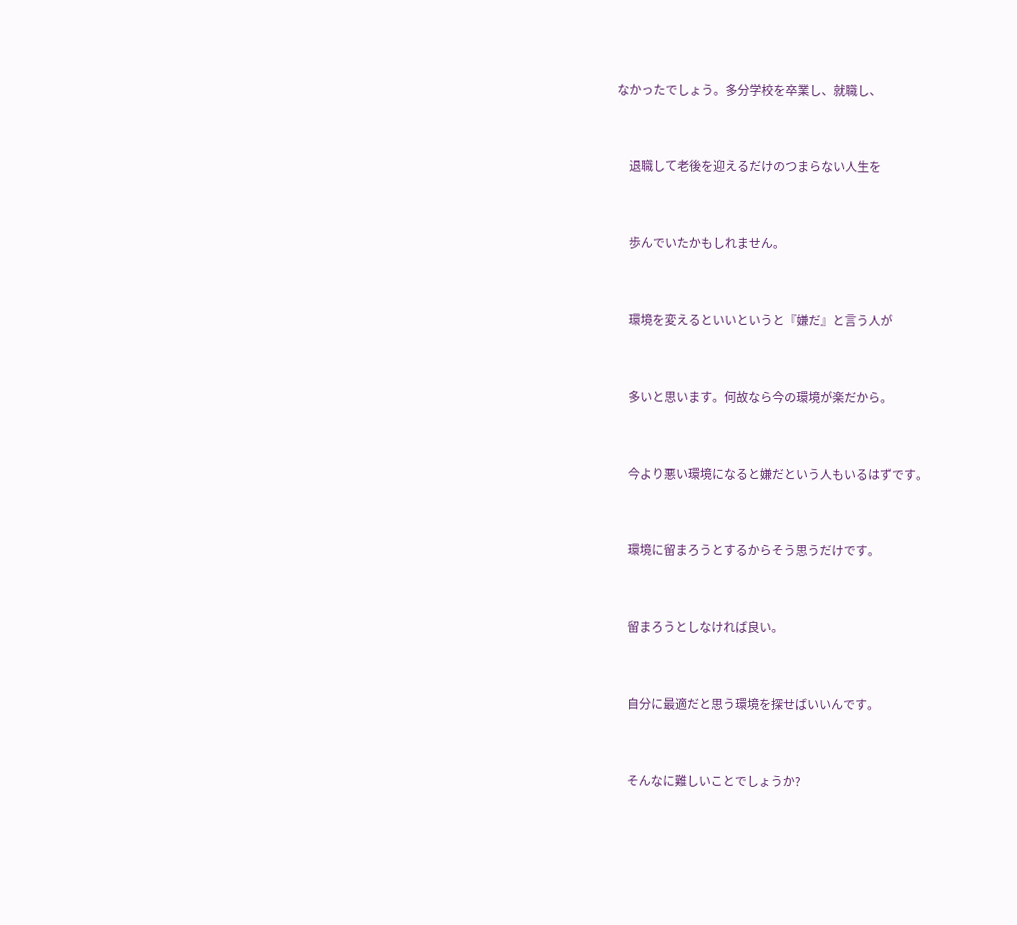なかったでしょう。多分学校を卒業し、就職し、


    退職して老後を迎えるだけのつまらない人生を


    歩んでいたかもしれません。


    環境を変えるといいというと『嫌だ』と言う人が


    多いと思います。何故なら今の環境が楽だから。


    今より悪い環境になると嫌だという人もいるはずです。


    環境に留まろうとするからそう思うだけです。


    留まろうとしなければ良い。


    自分に最適だと思う環境を探せばいいんです。


    そんなに難しいことでしょうか?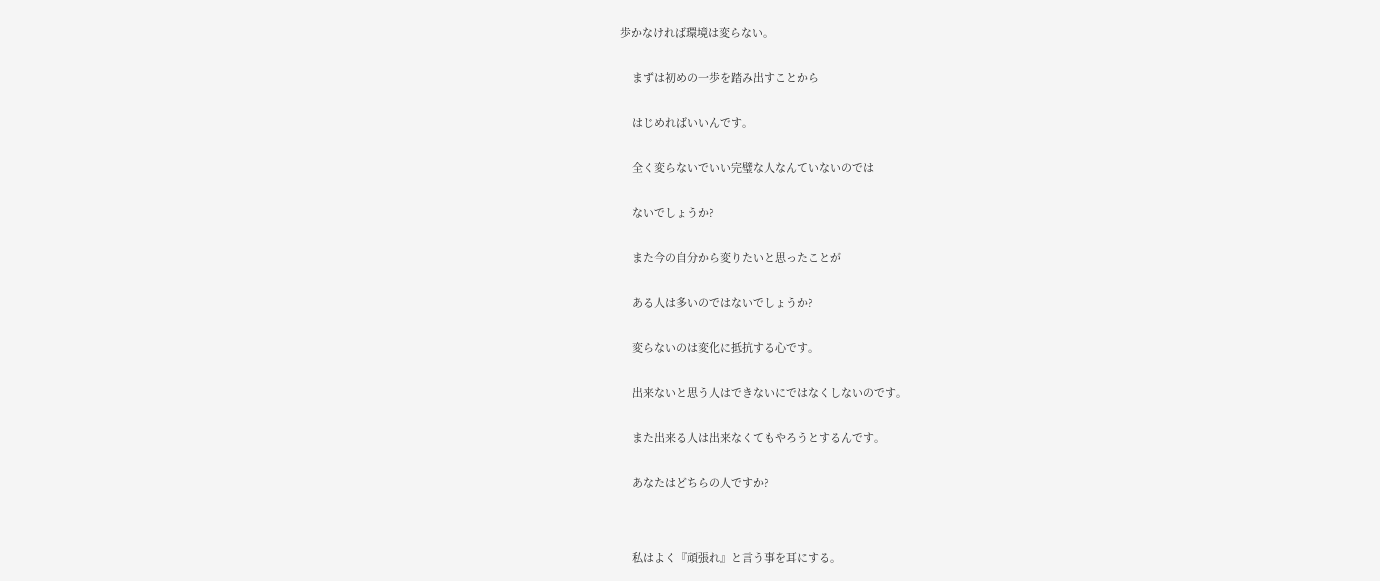歩かなければ環境は変らない。


    まずは初めの一歩を踏み出すことから


    はじめればいいんです。


    全く変らないでいい完璧な人なんていないのでは


    ないでしょうか?


    また今の自分から変りたいと思ったことが


    ある人は多いのではないでしょうか?


    変らないのは変化に抵抗する心です。


    出来ないと思う人はできないにではなくしないのです。


    また出来る人は出来なくてもやろうとするんです。


    あなたはどちらの人ですか?




    私はよく『頑張れ』と言う事を耳にする。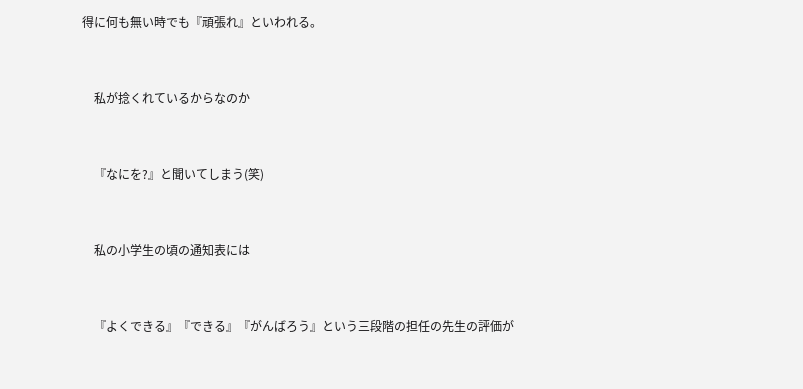得に何も無い時でも『頑張れ』といわれる。


    私が捻くれているからなのか


    『なにを?』と聞いてしまう(笑)


    私の小学生の頃の通知表には


    『よくできる』『できる』『がんばろう』という三段階の担任の先生の評価が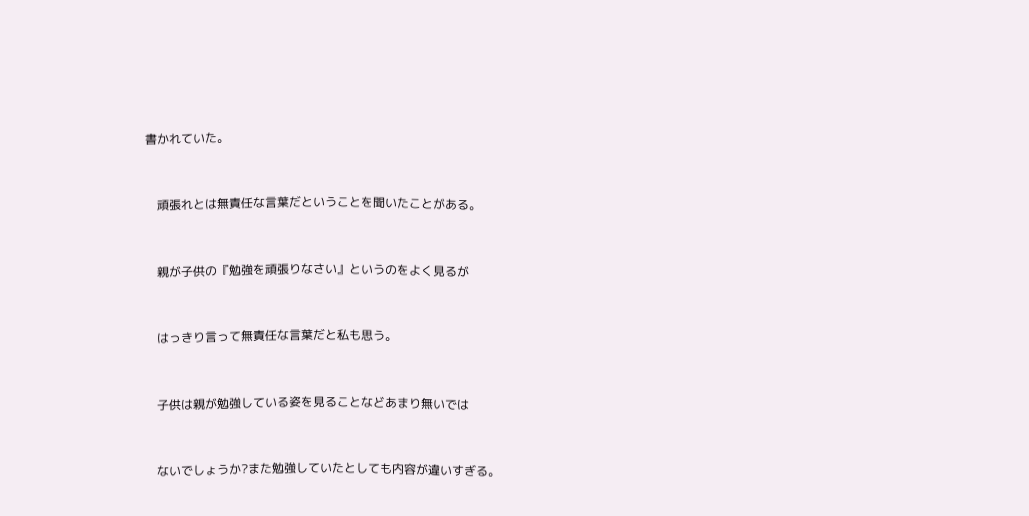書かれていた。


    頑張れとは無責任な言葉だということを聞いたことがある。


    親が子供の『勉強を頑張りなさい』というのをよく見るが


    はっきり言って無責任な言葉だと私も思う。


    子供は親が勉強している姿を見ることなどあまり無いでは


    ないでしょうか?また勉強していたとしても内容が違いすぎる。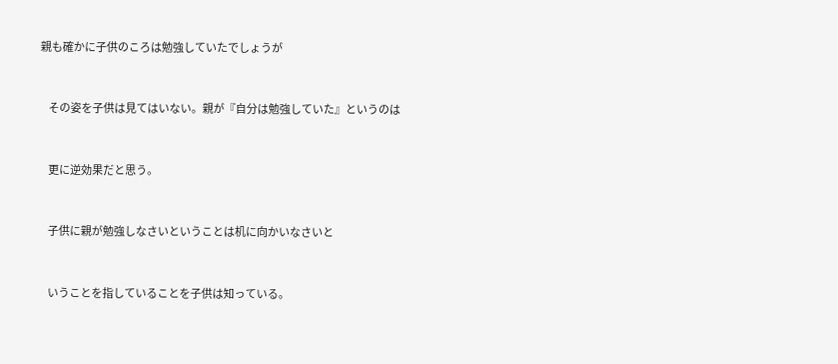親も確かに子供のころは勉強していたでしょうが


    その姿を子供は見てはいない。親が『自分は勉強していた』というのは


    更に逆効果だと思う。


    子供に親が勉強しなさいということは机に向かいなさいと


    いうことを指していることを子供は知っている。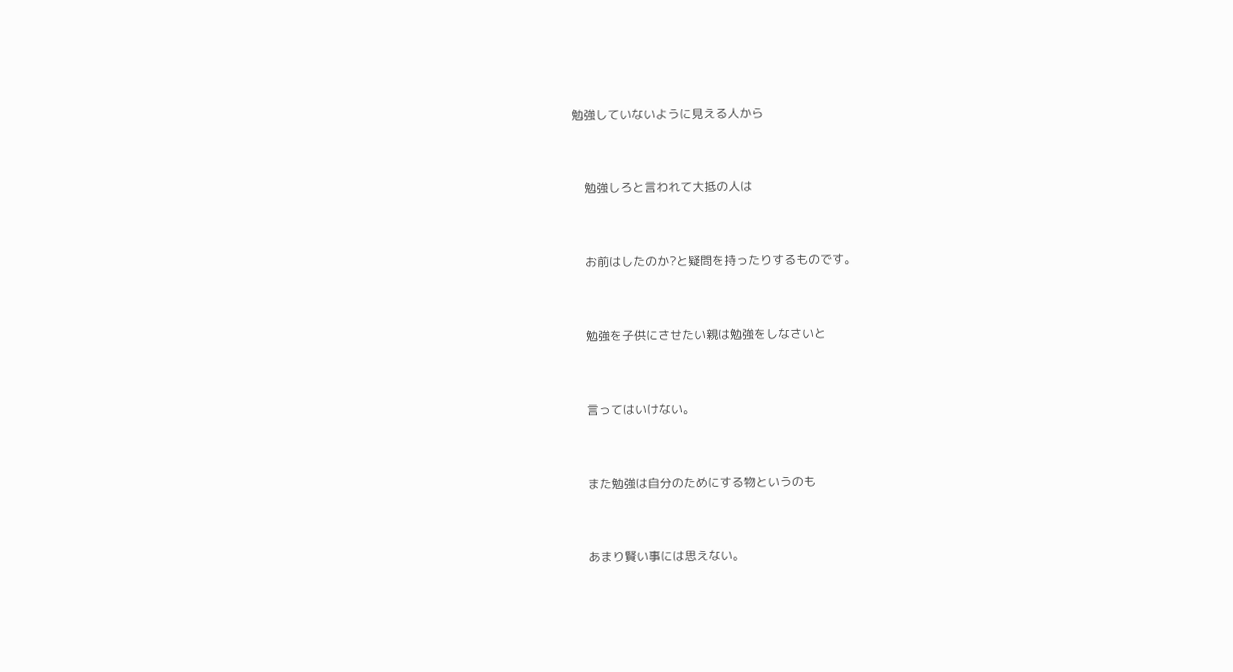勉強していないように見える人から


    勉強しろと言われて大抵の人は


    お前はしたのか?と疑問を持ったりするものです。


    勉強を子供にさせたい親は勉強をしなさいと


    言ってはいけない。


    また勉強は自分のためにする物というのも


    あまり賢い事には思えない。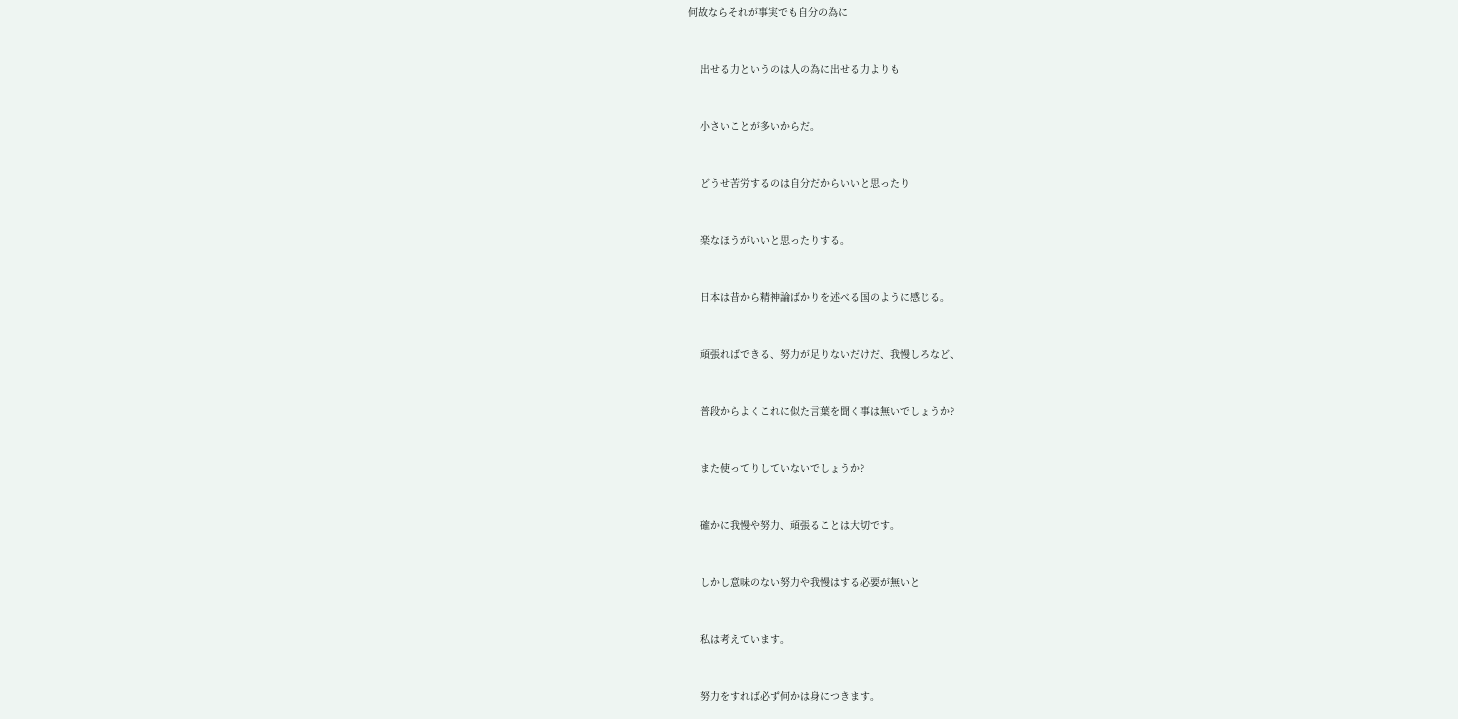何故ならそれが事実でも自分の為に


    出せる力というのは人の為に出せる力よりも


    小さいことが多いからだ。


    どうせ苦労するのは自分だからいいと思ったり


    楽なほうがいいと思ったりする。


    日本は昔から精神論ばかりを述べる国のように感じる。


    頑張ればできる、努力が足りないだけだ、我慢しろなど、


    普段からよくこれに似た言葉を聞く事は無いでしょうか?


    また使ってりしていないでしょうか?


    確かに我慢や努力、頑張ることは大切です。


    しかし意味のない努力や我慢はする必要が無いと


    私は考えています。


    努力をすれば必ず何かは身につきます。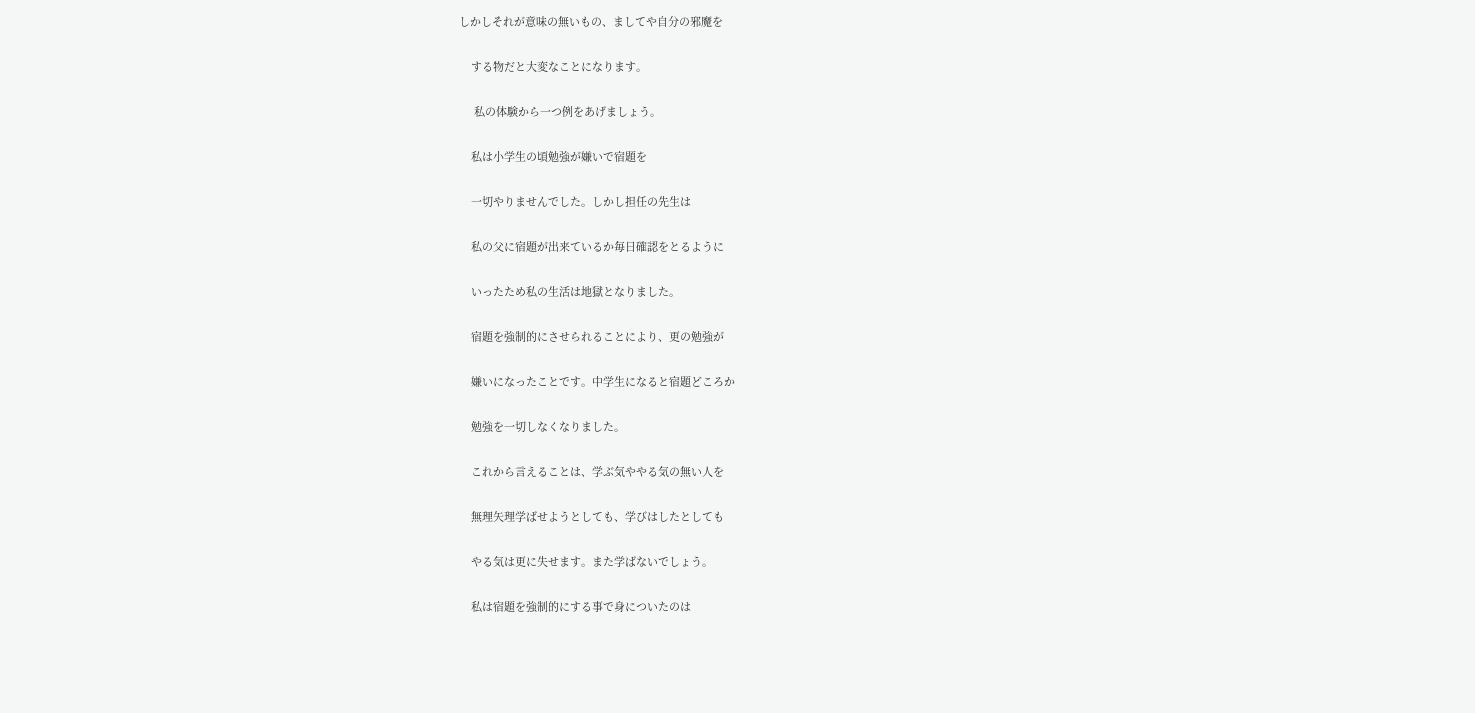しかしそれが意味の無いもの、ましてや自分の邪魔を


    する物だと大変なことになります。


     私の体験から一つ例をあげましょう。


    私は小学生の頃勉強が嫌いで宿題を


    一切やりませんでした。しかし担任の先生は


    私の父に宿題が出来ているか毎日確認をとるように


    いったため私の生活は地獄となりました。


    宿題を強制的にさせられることにより、更の勉強が


    嫌いになったことです。中学生になると宿題どころか


    勉強を一切しなくなりました。


    これから言えることは、学ぶ気ややる気の無い人を


    無理矢理学ばせようとしても、学びはしたとしても


    やる気は更に失せます。また学ばないでしょう。


    私は宿題を強制的にする事で身についたのは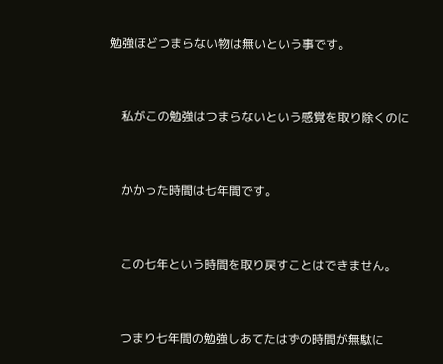勉強ほどつまらない物は無いという事です。


    私がこの勉強はつまらないという感覚を取り除くのに


    かかった時間は七年間です。


    この七年という時間を取り戻すことはできません。


    つまり七年間の勉強しあてたはずの時間が無駄に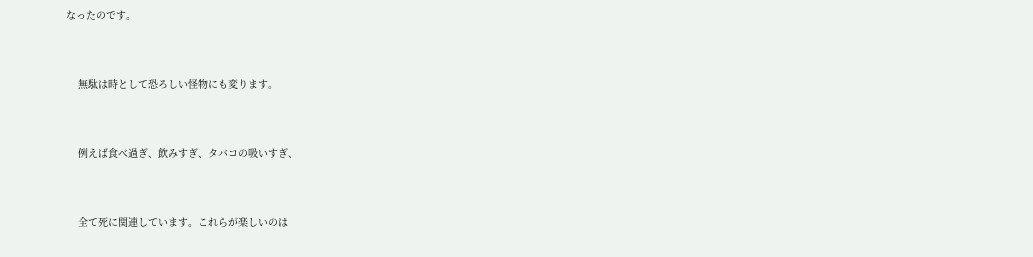なったのです。


    無駄は時として恐ろしい怪物にも変ります。


    例えば食べ過ぎ、飲みすぎ、タバコの吸いすぎ、


    全て死に関連しています。これらが楽しいのは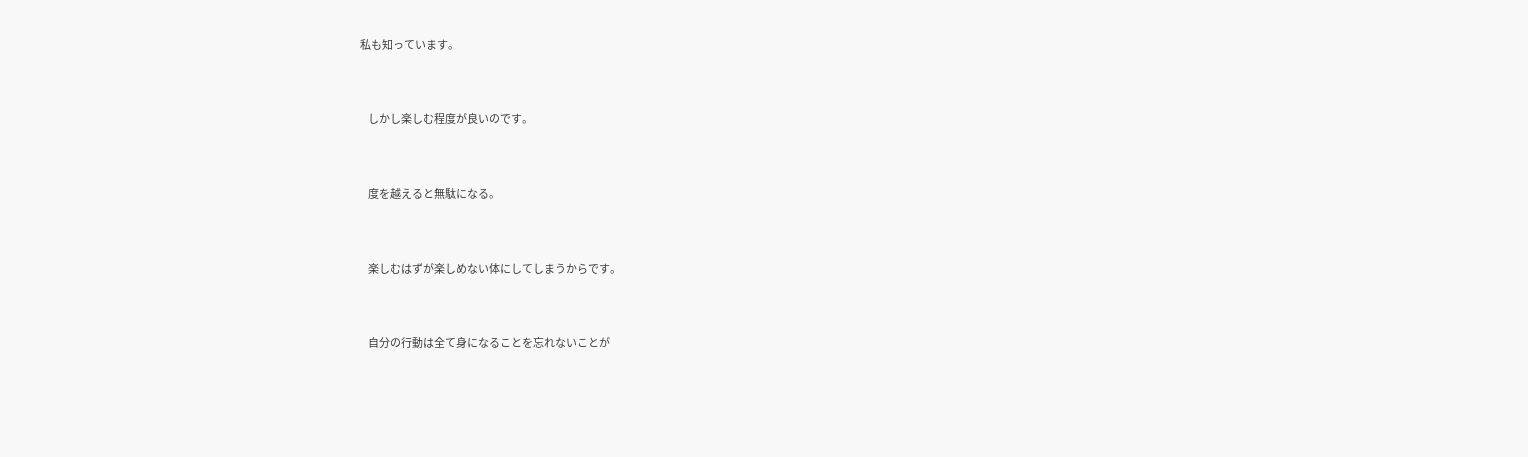私も知っています。


    しかし楽しむ程度が良いのです。


    度を越えると無駄になる。


    楽しむはずが楽しめない体にしてしまうからです。


    自分の行動は全て身になることを忘れないことが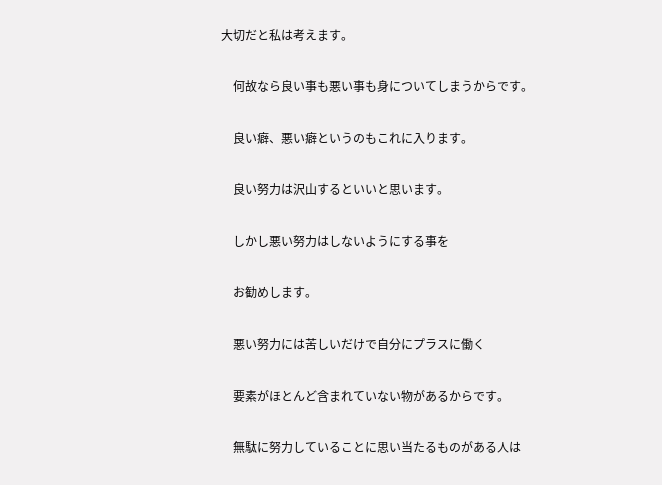大切だと私は考えます。


    何故なら良い事も悪い事も身についてしまうからです。


    良い癖、悪い癖というのもこれに入ります。


    良い努力は沢山するといいと思います。


    しかし悪い努力はしないようにする事を


    お勧めします。


    悪い努力には苦しいだけで自分にプラスに働く


    要素がほとんど含まれていない物があるからです。


    無駄に努力していることに思い当たるものがある人は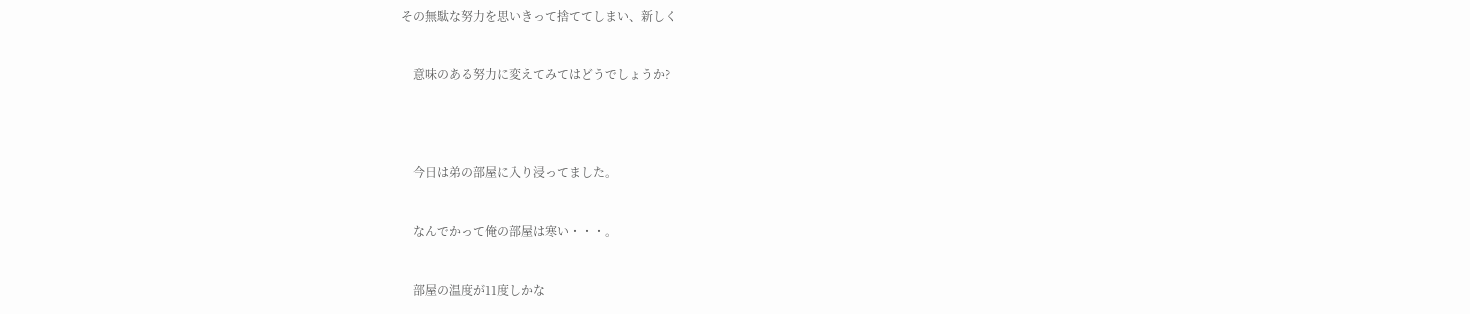その無駄な努力を思いきって捨ててしまい、新しく


    意味のある努力に変えてみてはどうでしょうか?




    今日は弟の部屋に入り浸ってました。


    なんでかって俺の部屋は寒い・・・。


    部屋の温度が11度しかな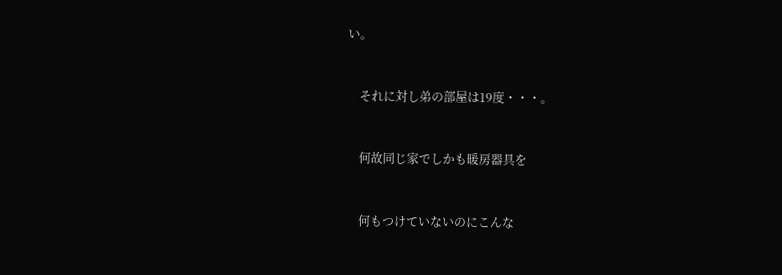い。


    それに対し弟の部屋は19度・・・。


    何故同じ家でしかも暖房器具を


    何もつけていないのにこんな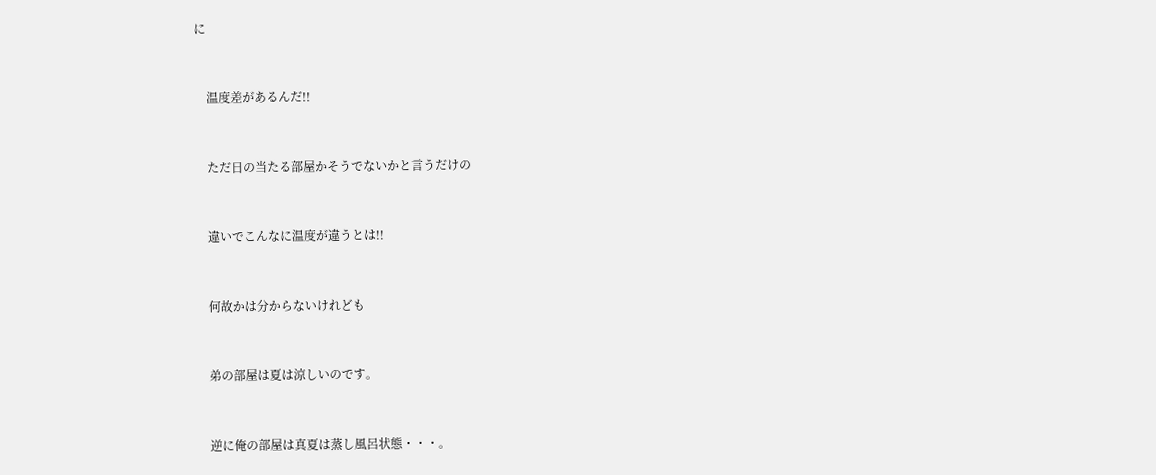に


    温度差があるんだ!!


    ただ日の当たる部屋かそうでないかと言うだけの


    違いでこんなに温度が違うとは!!


    何故かは分からないけれども


    弟の部屋は夏は涼しいのです。


    逆に俺の部屋は真夏は蒸し風呂状態・・・。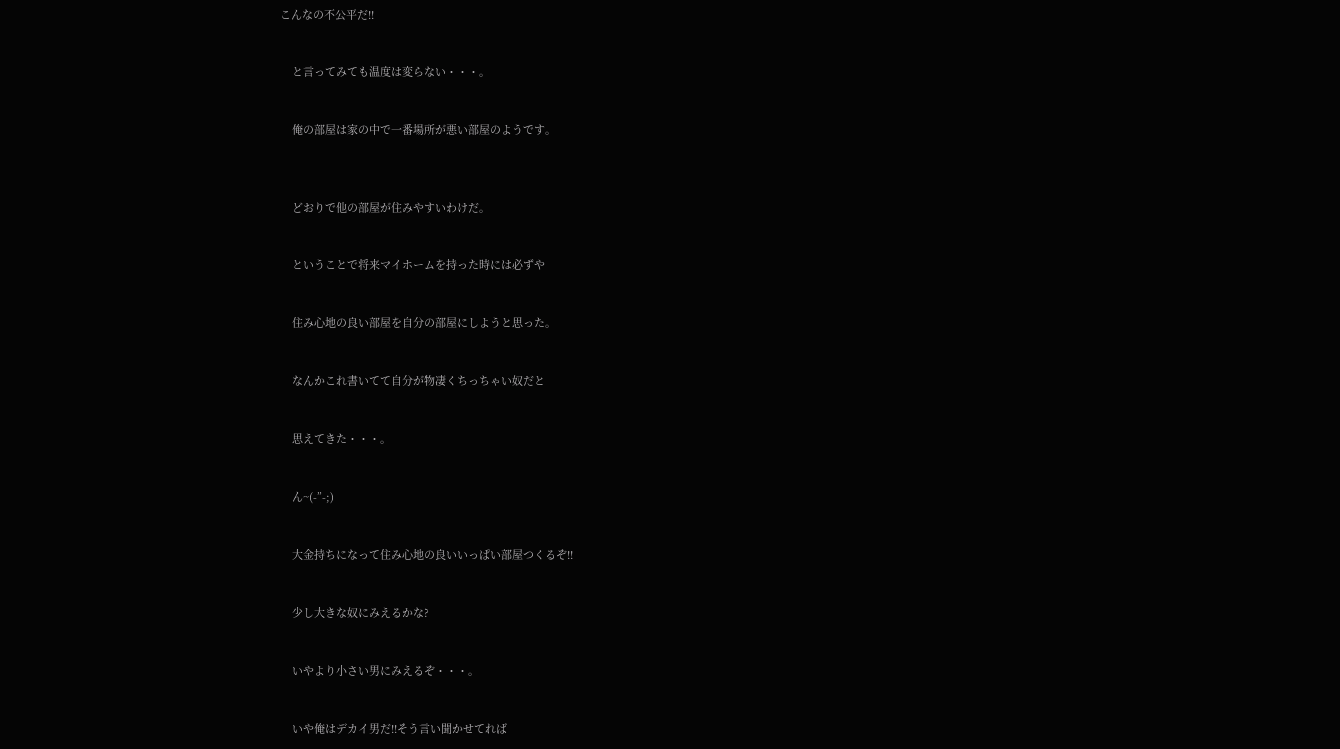こんなの不公平だ!!


    と言ってみても温度は変らない・・・。


    俺の部屋は家の中で一番場所が悪い部屋のようです。



    どおりで他の部屋が住みやすいわけだ。


    ということで将来マイホームを持った時には必ずや


    住み心地の良い部屋を自分の部屋にしようと思った。


    なんかこれ書いてて自分が物凄くちっちゃい奴だと


    思えてきた・・・。


    ん~(-”-;)


    大金持ちになって住み心地の良いいっぱい部屋つくるぞ!!


    少し大きな奴にみえるかな?


    いやより小さい男にみえるぞ・・・。


    いや俺はデカイ男だ!!そう言い聞かせてれば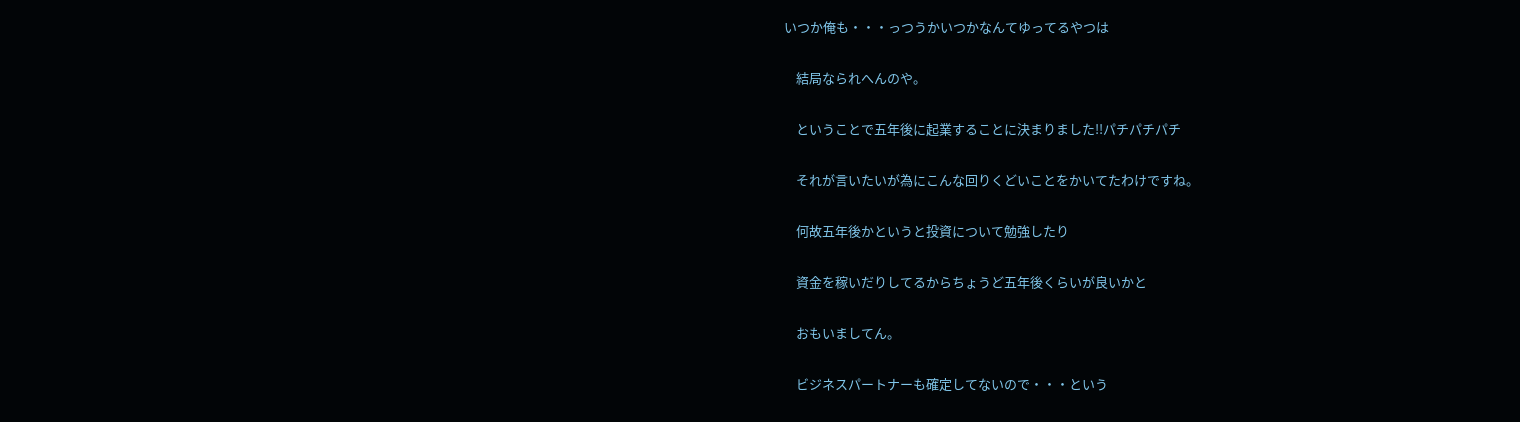いつか俺も・・・っつうかいつかなんてゆってるやつは


    結局なられへんのや。


    ということで五年後に起業することに決まりました!!パチパチパチ


    それが言いたいが為にこんな回りくどいことをかいてたわけですね。


    何故五年後かというと投資について勉強したり


    資金を稼いだりしてるからちょうど五年後くらいが良いかと


    おもいましてん。


    ビジネスパートナーも確定してないので・・・という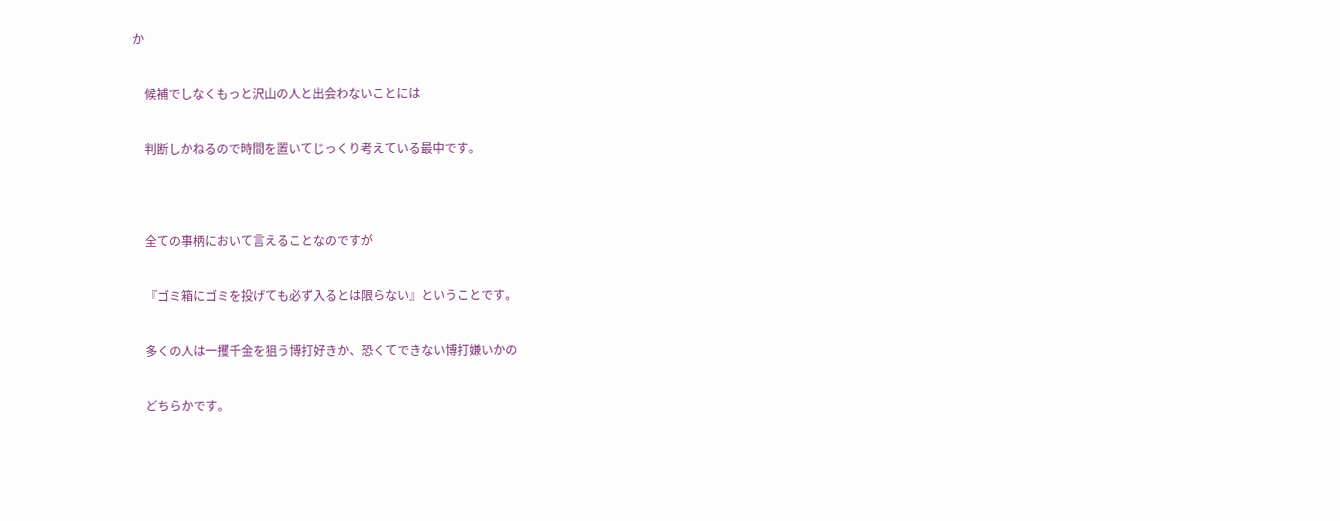か


    候補でしなくもっと沢山の人と出会わないことには


    判断しかねるので時間を置いてじっくり考えている最中です。




    全ての事柄において言えることなのですが


    『ゴミ箱にゴミを投げても必ず入るとは限らない』ということです。


    多くの人は一攫千金を狙う博打好きか、恐くてできない博打嫌いかの


    どちらかです。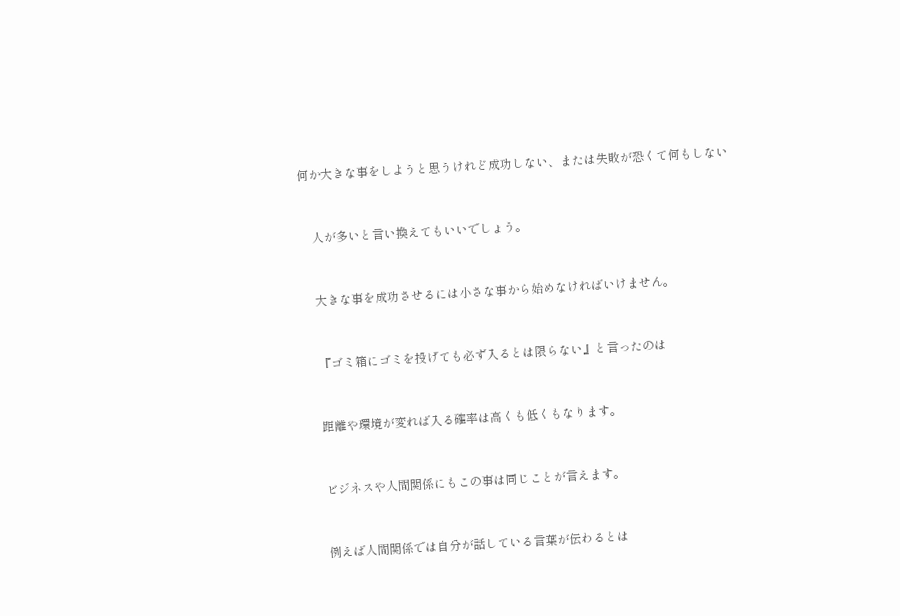何か大きな事をしようと思うけれど成功しない、または失敗が恐くて何もしない


    人が多いと言い換えてもいいでしょう。


    大きな事を成功させるには小さな事から始めなければいけません。


    『ゴミ箱にゴミを投げても必ず入るとは限らない』と言ったのは


    距離や環境が変れば入る確率は高くも低くもなります。


    ビジネスや人間関係にもこの事は同じことが言えます。


    例えば人間関係では自分が話している言葉が伝わるとは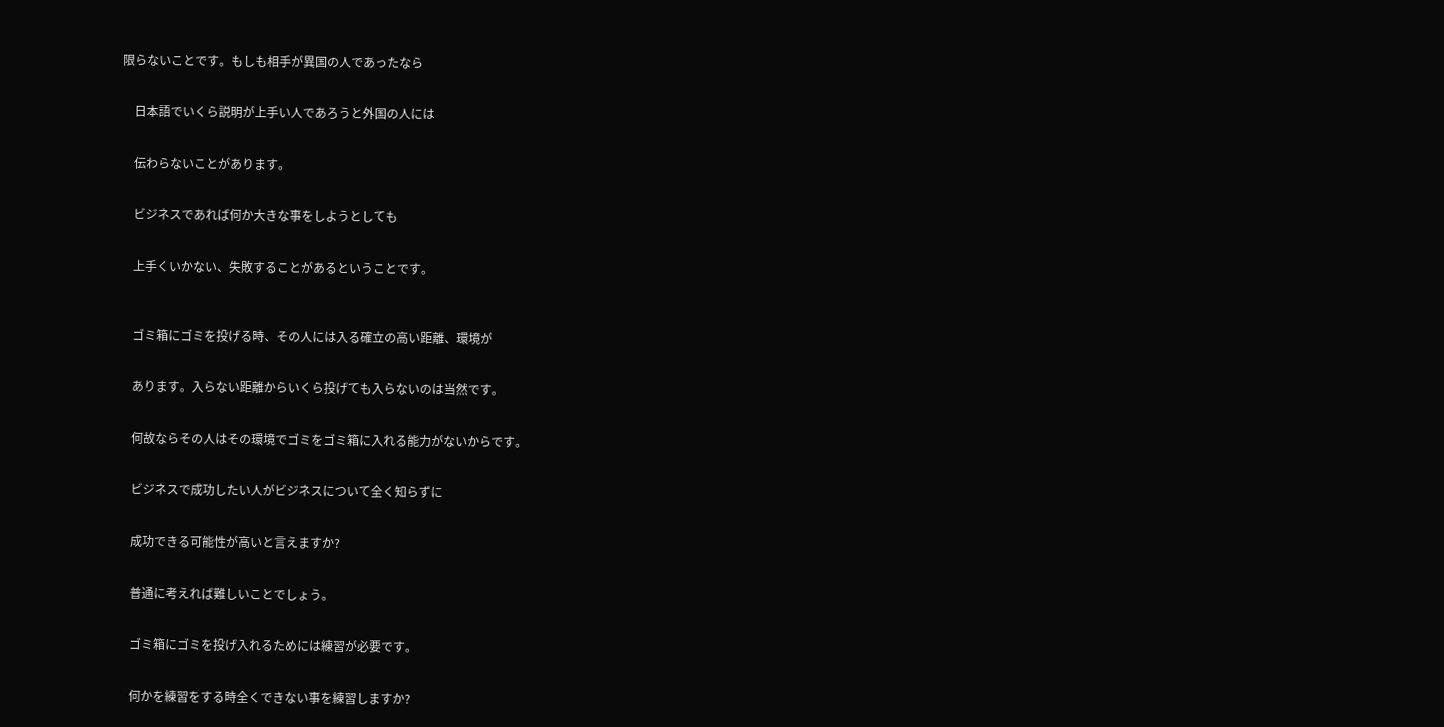限らないことです。もしも相手が異国の人であったなら


    日本語でいくら説明が上手い人であろうと外国の人には


    伝わらないことがあります。


    ビジネスであれば何か大きな事をしようとしても


    上手くいかない、失敗することがあるということです。



    ゴミ箱にゴミを投げる時、その人には入る確立の高い距離、環境が


    あります。入らない距離からいくら投げても入らないのは当然です。


    何故ならその人はその環境でゴミをゴミ箱に入れる能力がないからです。


    ビジネスで成功したい人がビジネスについて全く知らずに


    成功できる可能性が高いと言えますか?


    普通に考えれば難しいことでしょう。


    ゴミ箱にゴミを投げ入れるためには練習が必要です。


    何かを練習をする時全くできない事を練習しますか?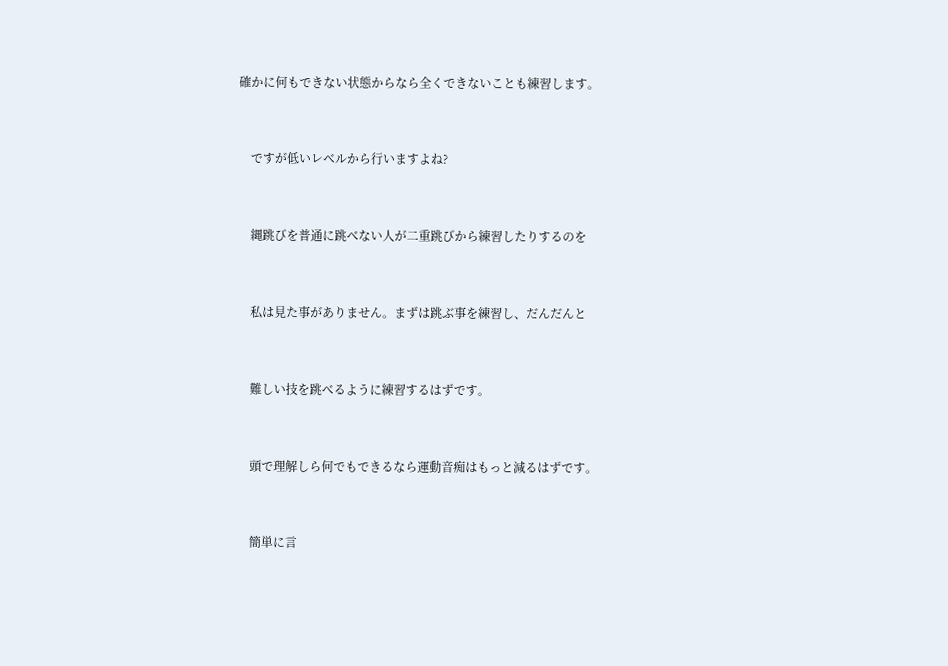確かに何もできない状態からなら全くできないことも練習します。


    ですが低いレベルから行いますよね?


    縄跳びを普通に跳べない人が二重跳びから練習したりするのを


    私は見た事がありません。まずは跳ぶ事を練習し、だんだんと


    難しい技を跳べるように練習するはずです。


    頭で理解しら何でもできるなら運動音痴はもっと減るはずです。


    簡単に言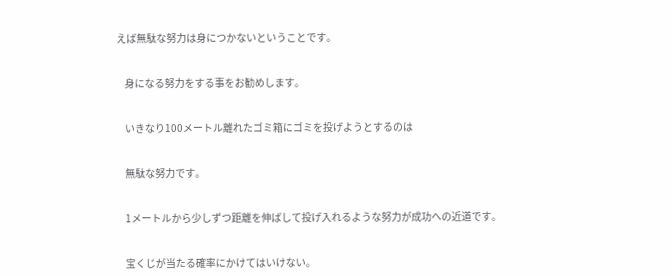えば無駄な努力は身につかないということです。


    身になる努力をする事をお勧めします。


    いきなり100メートル離れたゴミ箱にゴミを投げようとするのは


    無駄な努力です。


    1メートルから少しずつ距離を伸ばして投げ入れるような努力が成功への近道です。


    宝くじが当たる確率にかけてはいけない。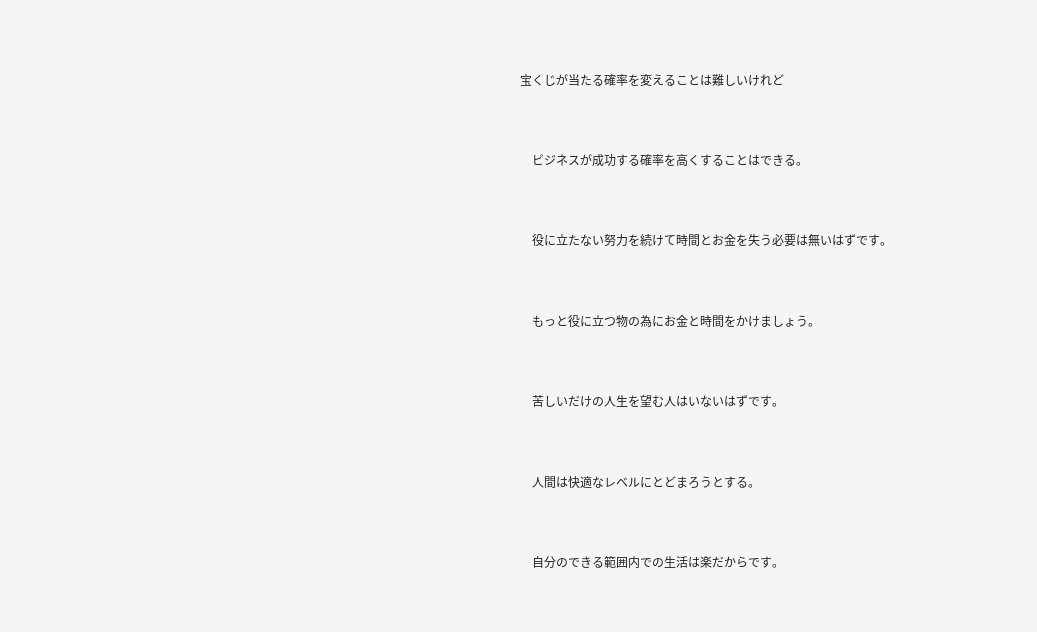宝くじが当たる確率を変えることは難しいけれど


    ビジネスが成功する確率を高くすることはできる。


    役に立たない努力を続けて時間とお金を失う必要は無いはずです。


    もっと役に立つ物の為にお金と時間をかけましょう。


    苦しいだけの人生を望む人はいないはずです。


    人間は快適なレベルにとどまろうとする。


    自分のできる範囲内での生活は楽だからです。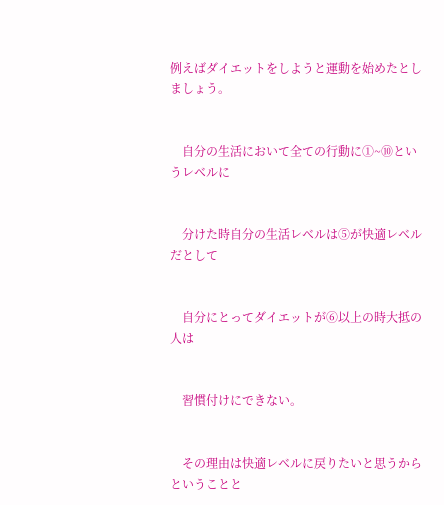例えばダイエットをしようと運動を始めたとしましょう。


    自分の生活において全ての行動に①~⑩というレベルに


    分けた時自分の生活レベルは⑤が快適レベルだとして


    自分にとってダイエットが⑥以上の時大抵の人は


    習慣付けにできない。


    その理由は快適レベルに戻りたいと思うからということと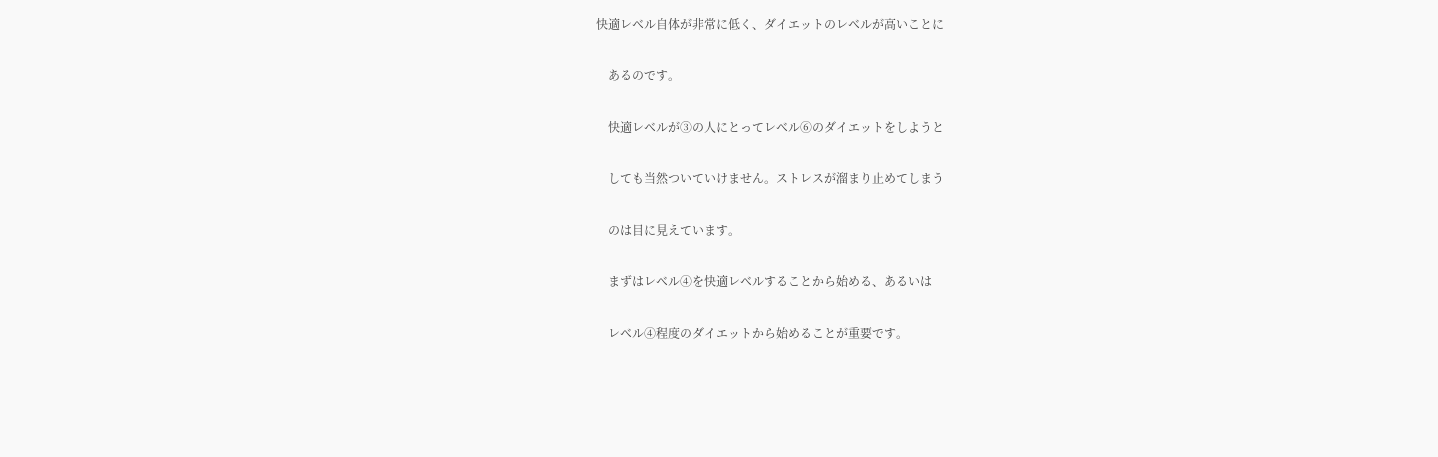快適レベル自体が非常に低く、ダイエットのレベルが高いことに


    あるのです。


    快適レベルが③の人にとってレベル⑥のダイエットをしようと


    しても当然ついていけません。ストレスが溜まり止めてしまう


    のは目に見えています。


    まずはレベル④を快適レベルすることから始める、あるいは


    レベル④程度のダイエットから始めることが重要です。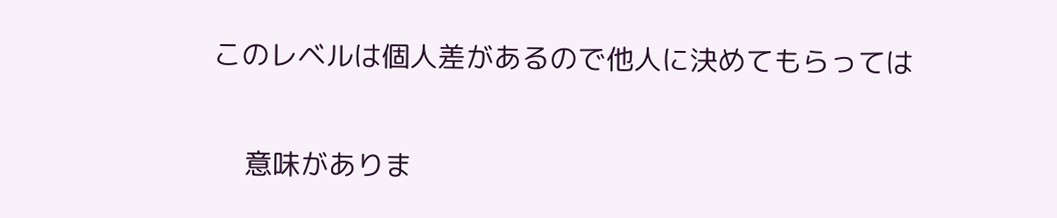このレベルは個人差があるので他人に決めてもらっては


    意味がありま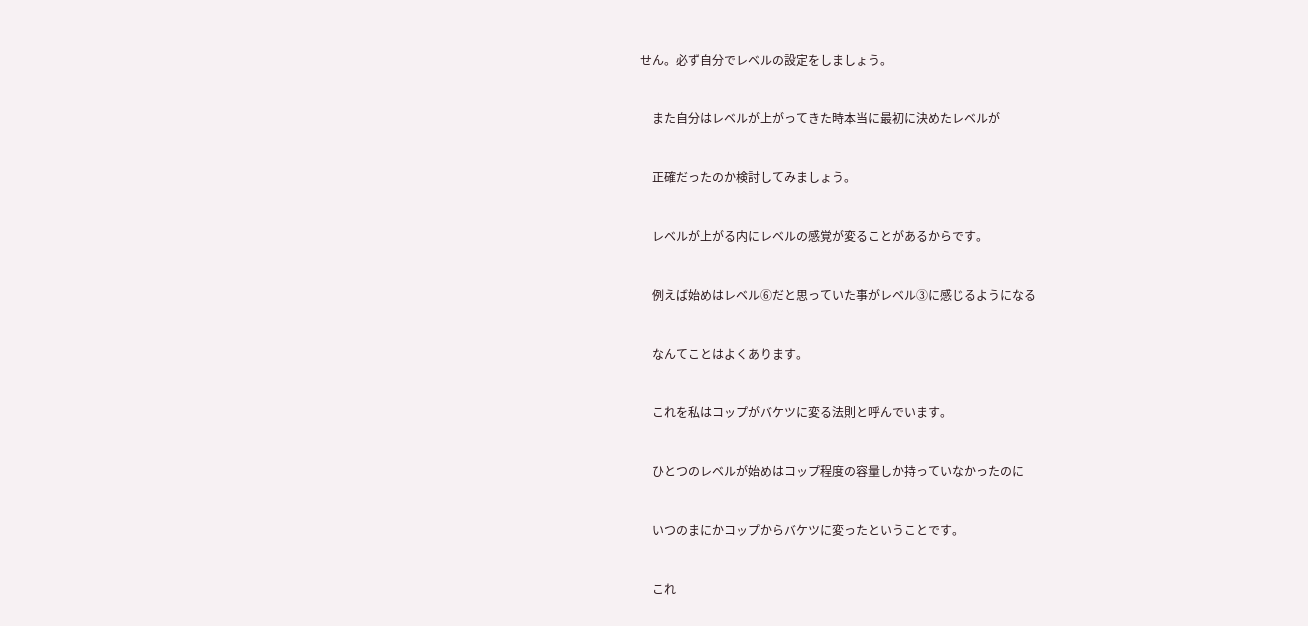せん。必ず自分でレベルの設定をしましょう。


    また自分はレベルが上がってきた時本当に最初に決めたレベルが


    正確だったのか検討してみましょう。


    レベルが上がる内にレベルの感覚が変ることがあるからです。


    例えば始めはレベル⑥だと思っていた事がレベル③に感じるようになる


    なんてことはよくあります。


    これを私はコップがバケツに変る法則と呼んでいます。


    ひとつのレベルが始めはコップ程度の容量しか持っていなかったのに


    いつのまにかコップからバケツに変ったということです。


    これ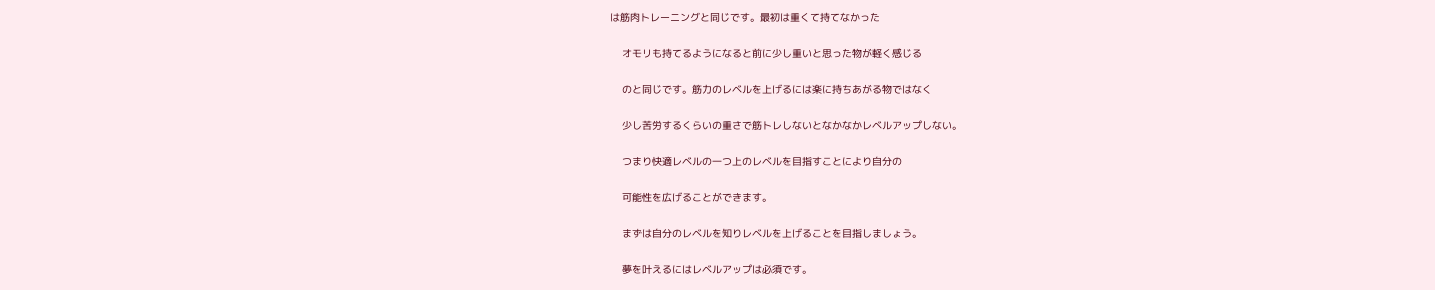は筋肉トレーニングと同じです。最初は重くて持てなかった


    オモリも持てるようになると前に少し重いと思った物が軽く感じる


    のと同じです。筋力のレベルを上げるには楽に持ちあがる物ではなく


    少し苦労するくらいの重さで筋トレしないとなかなかレベルアップしない。


    つまり快適レベルの一つ上のレベルを目指すことにより自分の


    可能性を広げることができます。


    まずは自分のレベルを知りレベルを上げることを目指しましょう。


    夢を叶えるにはレベルアップは必須です。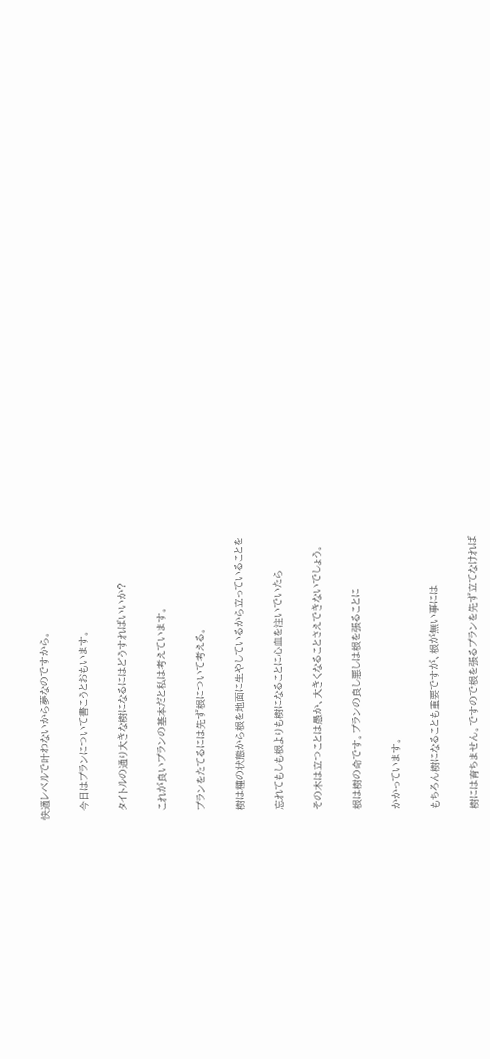快適レベルで叶わないから夢なのですから。


   今日はプランについて書こうとおもいます。


   タイトルの通り大きな樹になるにはどうすればいいか?


   これが良いプランの基本だと私は考えています。


   プランをたてるには先ず根について考える。


   樹は種の状態から根を地面に生やしているから立っていることを


   忘れてもしも根よりも樹になることに心血を注いでいたら


   その木は立つことは愚か、大きくなることさえできないでしょう。


   根は樹の命です。プランの良し悪しは根を張ることに


   かかっています。


   もちろん樹になることも重要ですが、根が無い事には


   樹には育ちません。ですので根を張るプランを先ず立てなければ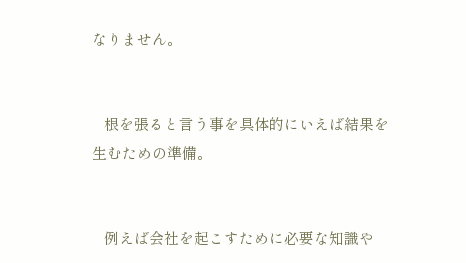なりません。


   根を張ると言う事を具体的にいえば結果を生むための準備。


   例えば会社を起こすために必要な知識や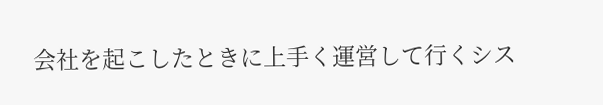会社を起こしたときに上手く運営して行くシス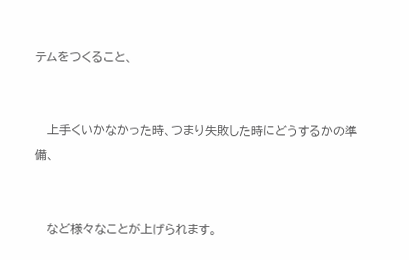テムをつくること、


   上手くいかなかった時、つまり失敗した時にどうするかの準備、


   など様々なことが上げられます。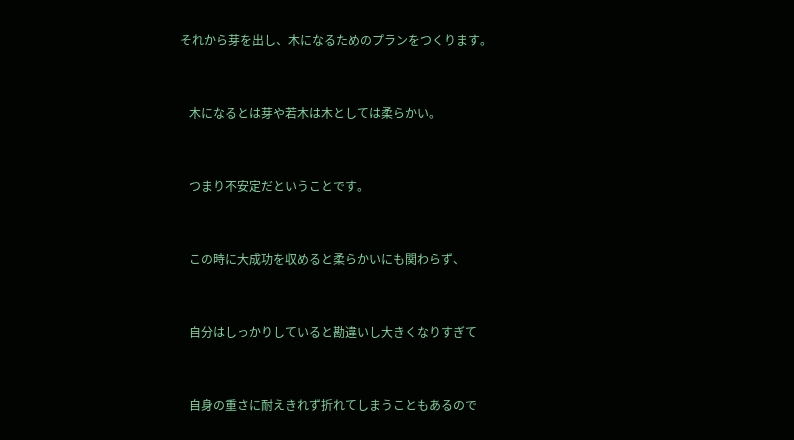それから芽を出し、木になるためのプランをつくります。


   木になるとは芽や若木は木としては柔らかい。


   つまり不安定だということです。


   この時に大成功を収めると柔らかいにも関わらず、


   自分はしっかりしていると勘違いし大きくなりすぎて


   自身の重さに耐えきれず折れてしまうこともあるので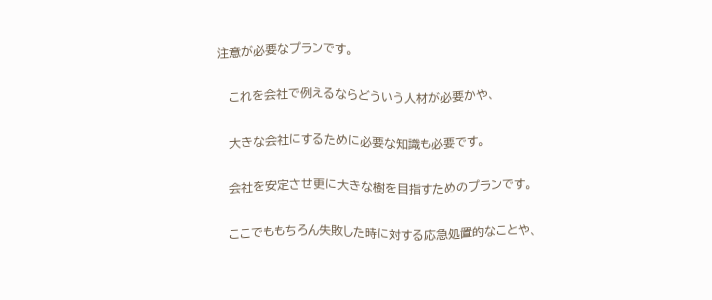注意が必要なプランです。


   これを会社で例えるならどういう人材が必要かや、


   大きな会社にするために必要な知識も必要です。


   会社を安定させ更に大きな樹を目指すためのプランです。


   ここでももちろん失敗した時に対する応急処置的なことや、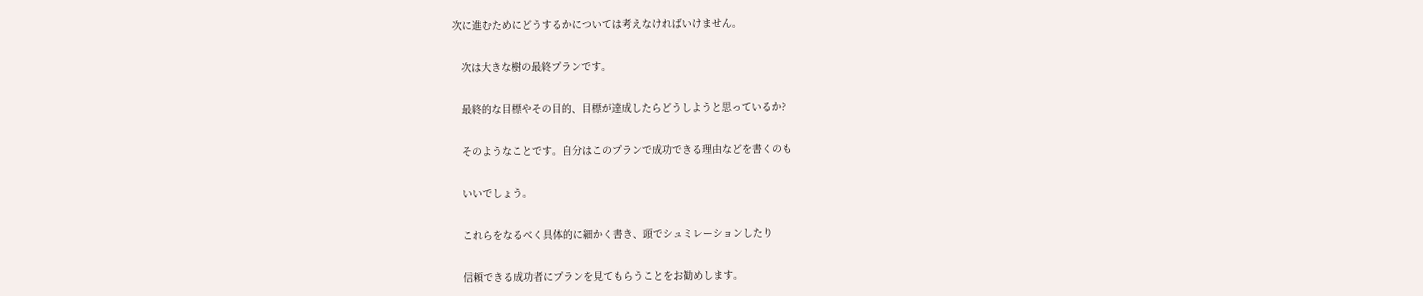次に進むためにどうするかについては考えなければいけません。


   次は大きな樹の最終プランです。


   最終的な目標やその目的、目標が達成したらどうしようと思っているか?


   そのようなことです。自分はこのプランで成功できる理由などを書くのも


   いいでしょう。


   これらをなるべく具体的に細かく書き、頭でシュミレーションしたり


   信頼できる成功者にプランを見てもらうことをお勧めします。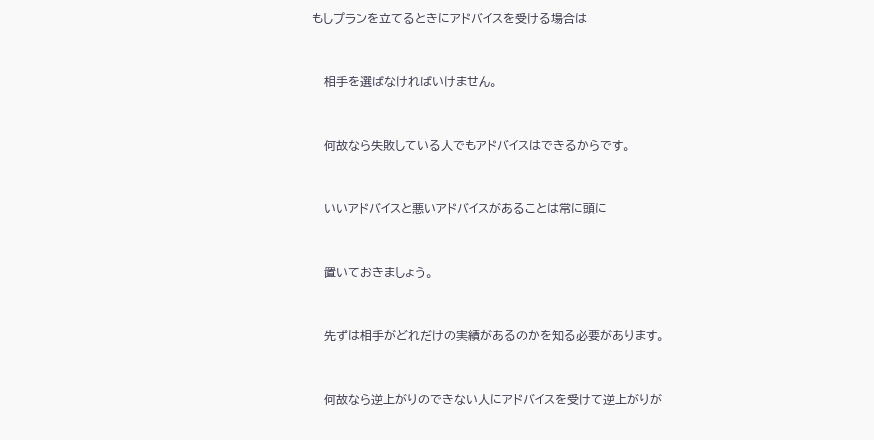もしプランを立てるときにアドバイスを受ける場合は


   相手を選ばなければいけません。


   何故なら失敗している人でもアドバイスはできるからです。


   いいアドバイスと悪いアドバイスがあることは常に頭に


   置いておきましょう。


   先ずは相手がどれだけの実績があるのかを知る必要があります。


   何故なら逆上がりのできない人にアドバイスを受けて逆上がりが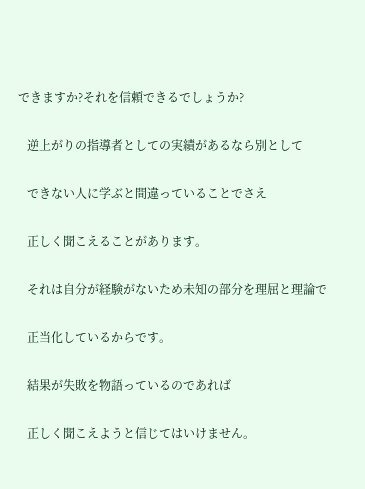できますか?それを信頼できるでしょうか?


   逆上がりの指導者としての実績があるなら別として


   できない人に学ぶと間違っていることでさえ


   正しく聞こえることがあります。


   それは自分が経験がないため未知の部分を理屈と理論で


   正当化しているからです。


   結果が失敗を物語っているのであれば


   正しく聞こえようと信じてはいけません。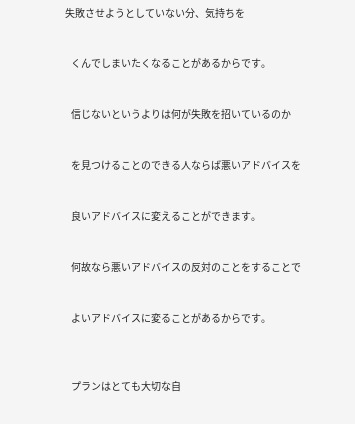失敗させようとしていない分、気持ちを


   くんでしまいたくなることがあるからです。


   信じないというよりは何が失敗を招いているのか


   を見つけることのできる人ならば悪いアドバイスを


   良いアドバイスに変えることができます。


   何故なら悪いアドバイスの反対のことをすることで


   よいアドバイスに変ることがあるからです。



   プランはとても大切な自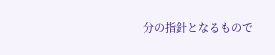分の指針となるもので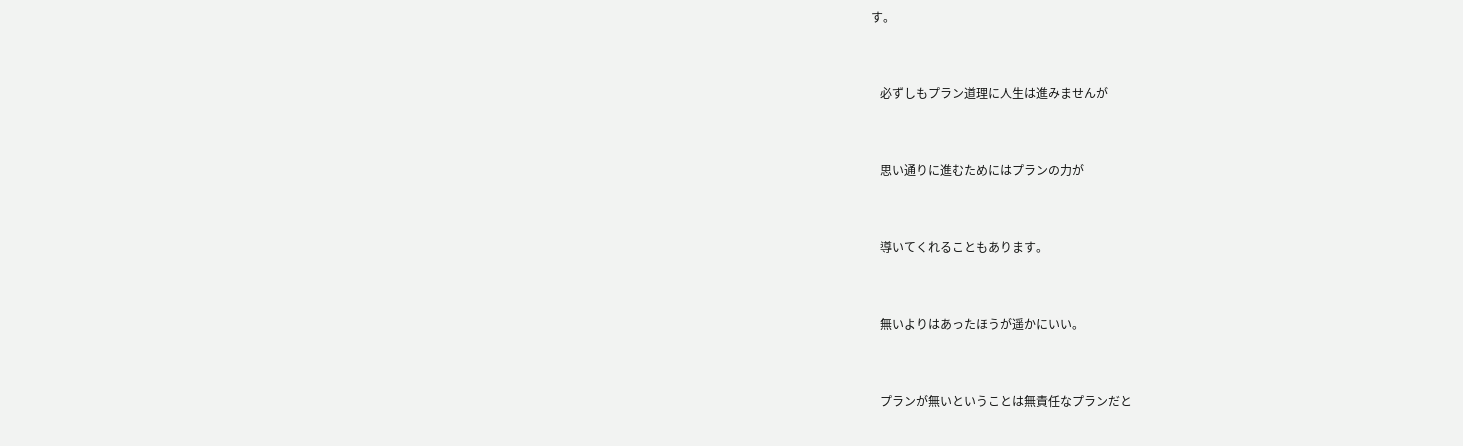す。


   必ずしもプラン道理に人生は進みませんが


   思い通りに進むためにはプランの力が


   導いてくれることもあります。


   無いよりはあったほうが遥かにいい。


   プランが無いということは無責任なプランだと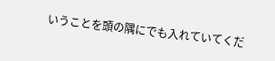いうことを頭の隅にでも入れていてくだ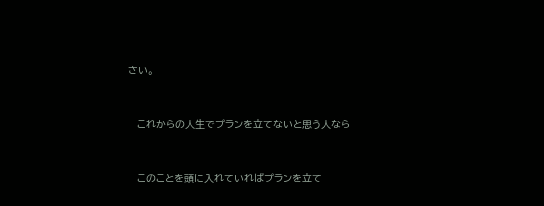さい。


   これからの人生でプランを立てないと思う人なら


   このことを頭に入れていればプランを立て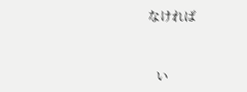なければ


   い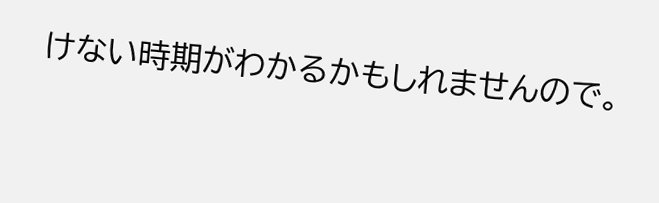けない時期がわかるかもしれませんので。